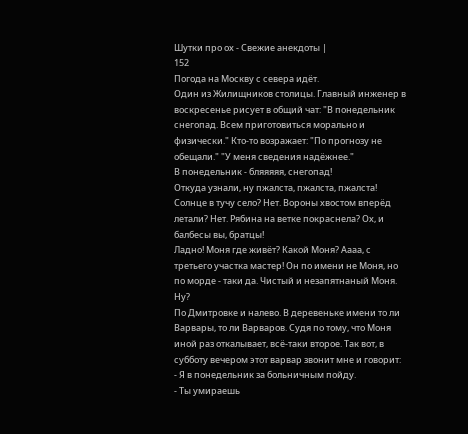Шутки про ох - Свежие анекдоты |
152
Погода на Москву с севера идёт.
Один из Жилищников столицы. Главный инженер в воскресенье рисует в общий чат: "В понедельник снегопад. Всем приготовиться морально и физически." Кто-то возражает: "По прогнозу не обещали." "У меня сведения надёжнее."
В понедельник - бляяяяя, снегопад!
Откуда узнали, ну пжалста, пжалста, пжалста! Солнце в тучу село? Нет. Вороны хвостом вперёд летали? Нет. Рябина на ветке покраснела? Ох, и балбесы вы, братцы!
Ладно! Моня где живёт? Какой Моня? Аааа, с третьего участка мастер! Он по имени не Моня, но по морде - таки да. Чистый и незапятнаный Моня. Ну?
По Дмитровке и налево. В деревеньке имени то ли Варвары, то ли Варваров. Судя по тому, что Моня иной раз откалывает, всё-таки второе. Так вот, в субботу вечером этот варвар звонит мне и говорит:
- Я в понедельник за больничным пойду.
- Ты умираешь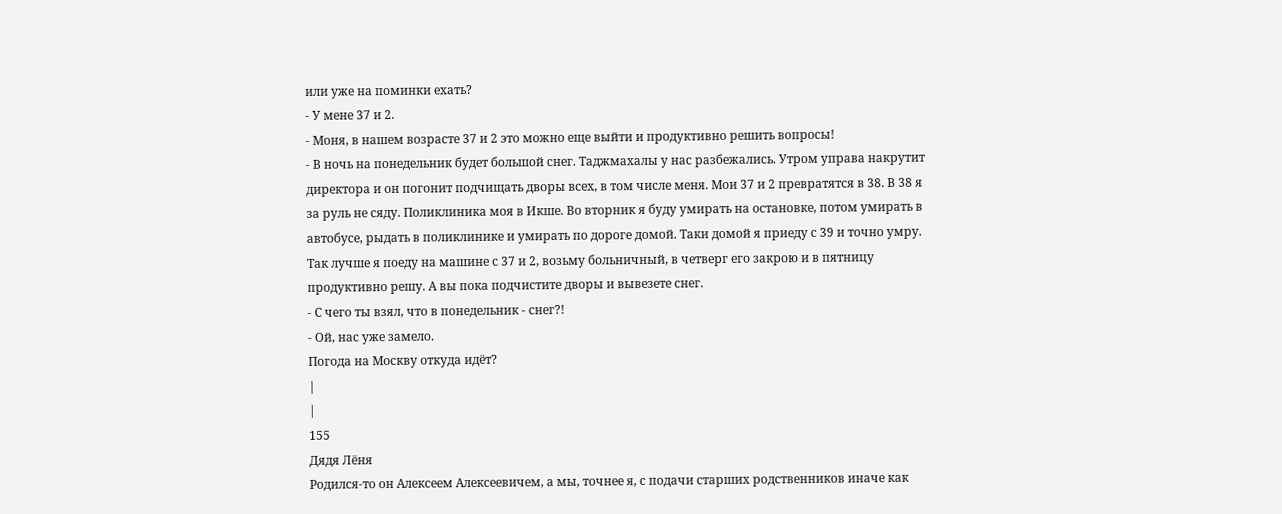или уже на поминки ехать?
- У мене 37 и 2.
- Моня, в нашем возрасте 37 и 2 это можно еще выйти и продуктивно решить вопросы!
- В ночь на понедельник будет большой снег. Таджмахалы у нас разбежались. Утром управа накрутит директора и он погонит подчищать дворы всех, в том числе меня. Мои 37 и 2 превратятся в 38. В 38 я за руль не сяду. Поликлиника моя в Икше. Во вторник я буду умирать на остановке, потом умирать в автобусе, рыдать в поликлинике и умирать по дороге домой. Таки домой я приеду с 39 и точно умру. Так лучше я поеду на машине с 37 и 2, возьму больничный, в четверг его закрою и в пятницу продуктивно решу. А вы пока подчистите дворы и вывезете снег.
- С чего ты взял, что в понедельник - снег?!
- Ой, нас уже замело.
Погода на Москву откуда идёт?
|
|
155
Дядя Лёня
Родился-то он Алексеем Алексеевичем, а мы, точнее я, с подачи старших родственников иначе как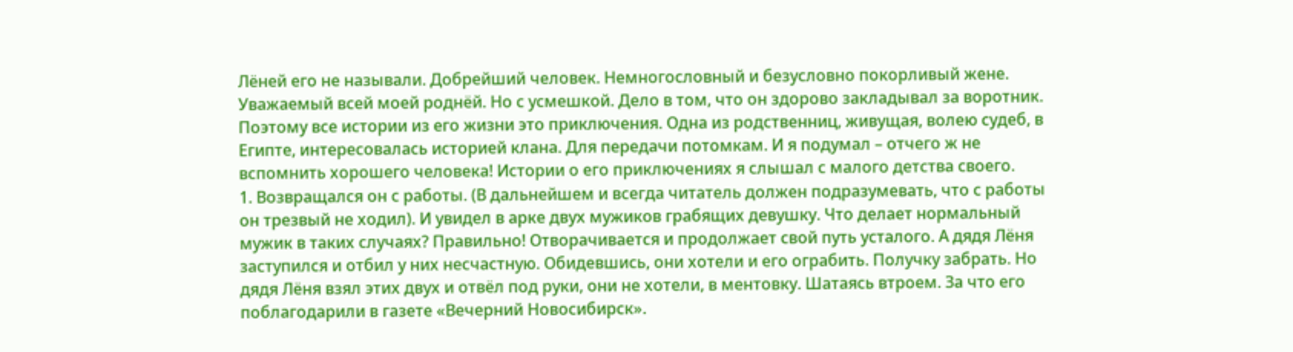Лёней его не называли. Добрейший человек. Немногословный и безусловно покорливый жене. Уважаемый всей моей роднёй. Но с усмешкой. Дело в том, что он здорово закладывал за воротник. Поэтому все истории из его жизни это приключения. Одна из родственниц, живущая, волею судеб, в Египте, интересовалась историей клана. Для передачи потомкам. И я подумал – отчего ж не вспомнить хорошего человека! Истории о его приключениях я слышал с малого детства своего.
1. Возвращался он с работы. (В дальнейшем и всегда читатель должен подразумевать, что с работы он трезвый не ходил). И увидел в арке двух мужиков грабящих девушку. Что делает нормальный мужик в таких случаях? Правильно! Отворачивается и продолжает свой путь усталого. А дядя Лёня заступился и отбил у них несчастную. Обидевшись, они хотели и его ограбить. Получку забрать. Но дядя Лёня взял этих двух и отвёл под руки, они не хотели, в ментовку. Шатаясь втроем. За что его поблагодарили в газете «Вечерний Новосибирск».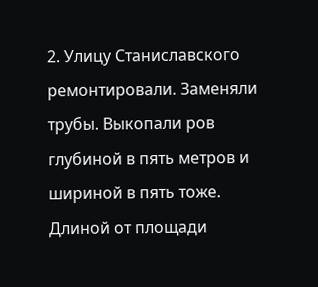2. Улицу Станиславского ремонтировали. Заменяли трубы. Выкопали ров глубиной в пять метров и шириной в пять тоже. Длиной от площади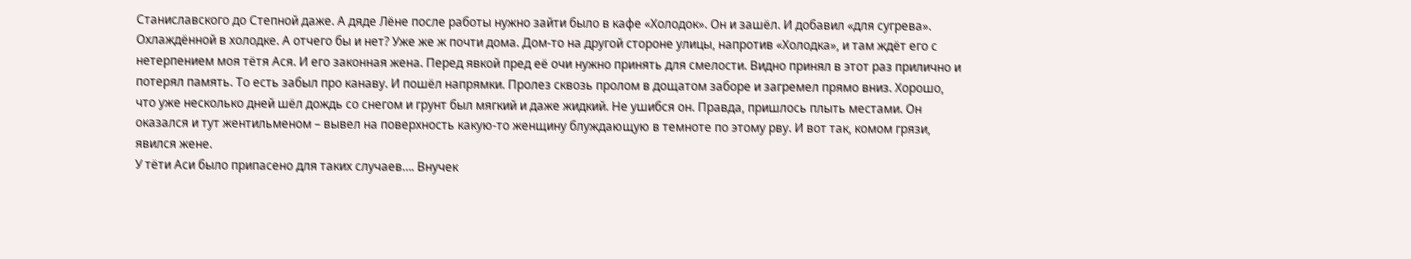Станиславского до Степной даже. А дяде Лёне после работы нужно зайти было в кафе «Холодок». Он и зашёл. И добавил «для сугрева». Охлаждённой в холодке. А отчего бы и нет? Уже же ж почти дома. Дом-то на другой стороне улицы, напротив «Холодка», и там ждёт его с нетерпением моя тётя Ася. И его законная жена. Перед явкой пред её очи нужно принять для смелости. Видно принял в этот раз прилично и потерял память. То есть забыл про канаву. И пошёл напрямки. Пролез сквозь пролом в дощатом заборе и загремел прямо вниз. Хорошо, что уже несколько дней шёл дождь со снегом и грунт был мягкий и даже жидкий. Не ушибся он. Правда, пришлось плыть местами. Он оказался и тут жентильменом – вывел на поверхность какую-то женщину блуждающую в темноте по этому рву. И вот так, комом грязи, явился жене.
У тёти Аси было припасено для таких случаев…. Внучек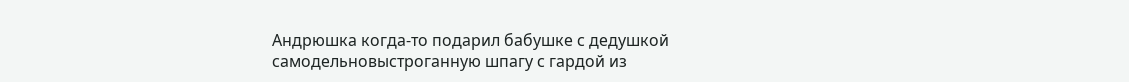Андрюшка когда-то подарил бабушке с дедушкой самодельновыстроганную шпагу с гардой из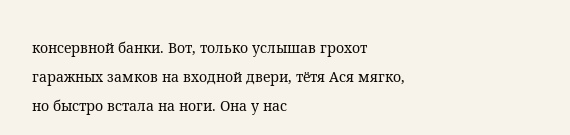консервной банки. Вот, только услышав грохот гаражных замков на входной двери, тётя Ася мягко, но быстро встала на ноги. Она у нас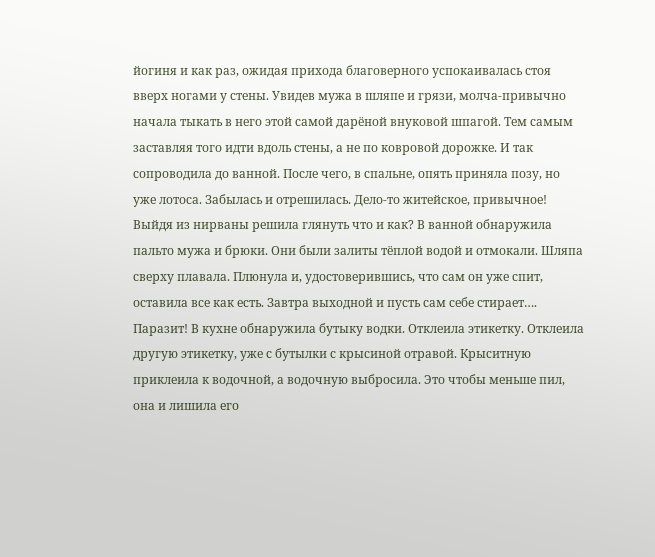йогиня и как раз, ожидая прихода благоверного успокаивалась стоя вверх ногами у стены. Увидев мужа в шляпе и грязи, молча-привычно начала тыкать в него этой самой дарёной внуковой шпагой. Тем самым заставляя того идти вдоль стены, а не по ковровой дорожке. И так сопроводила до ванной. После чего, в спальне, опять приняла позу, но уже лотоса. Забылась и отрешилась. Дело-то житейское, привычное! Выйдя из нирваны решила глянуть что и как? В ванной обнаружила пальто мужа и брюки. Они были залиты тёплой водой и отмокали. Шляпа сверху плавала. Плюнула и, удостоверившись, что сам он уже спит, оставила все как есть. Завтра выходной и пусть сам себе стирает…. Паразит! В кухне обнаружила бутыку водки. Отклеила этикетку. Отклеила другую этикетку, уже с бутылки с крысиной отравой. Крыситную приклеила к водочной, а водочную выбросила. Это чтобы меньше пил, она и лишила его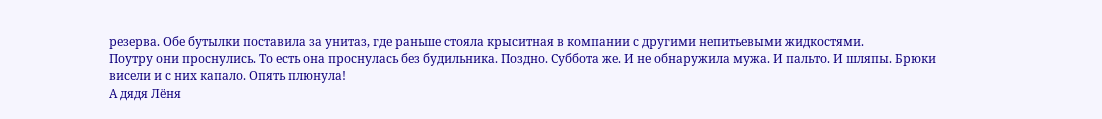резерва. Обе бутылки поставила за унитаз, где раньше стояла крыситная в компании с другими непитьевыми жидкостями.
Поутру они проснулись. То есть она проснулась без будильника. Поздно. Суббота же. И не обнаружила мужа. И пальто. И шляпы. Брюки висели и с них капало. Опять плюнула!
А дядя Лёня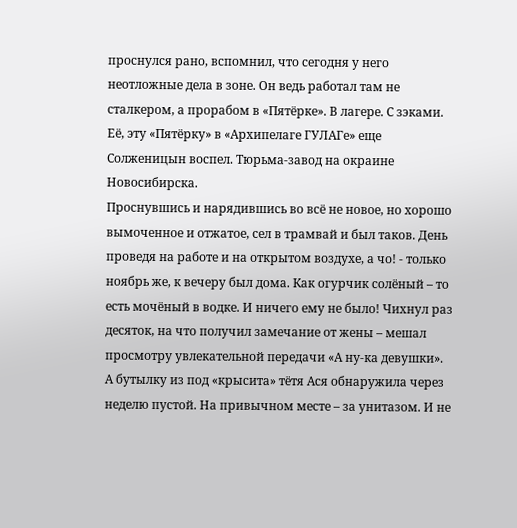проснулся рано, вспомнил, что сегодня у него неотложные дела в зоне. Он ведь работал там не сталкером, а прорабом в «Пятёрке». В лагере. С зэками. Её, эту «Пятёрку» в «Архипелаге ГУЛАГе» еще Солженицын воспел. Тюрьма-завод на окраине Новосибирска.
Проснувшись и нарядившись во всё не новое, но хорошо вымоченное и отжатое, сел в трамвай и был таков. День проведя на работе и на открытом воздухе, а чо! - только ноябрь же, к вечеру был дома. Как огурчик солёный – то есть мочёный в водке. И ничего ему не было! Чихнул раз десяток, на что получил замечание от жены – мешал просмотру увлекательной передачи «А ну-ка девушки».
А бутылку из под «крысита» тётя Ася обнаружила через неделю пустой. На привычном месте – за унитазом. И не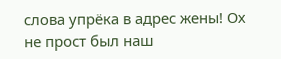слова упрёка в адрес жены! Ох не прост был наш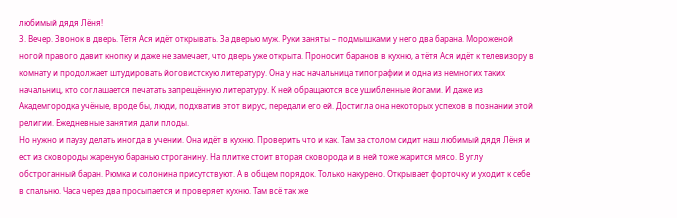любимый дядя Лёня!
3. Вечер. Звонок в дверь. Тётя Ася идёт открывать. За дверью муж. Руки заняты – подмышками у него два барана. Мороженой ногой правого давит кнопку и даже не замечает, что дверь уже открыта. Проносит баранов в кухню, а тётя Ася идёт к телевизору в комнату и продолжает штудировать йоговистскую литературу. Она у нас начальница типографии и одна из немногих таких начальниц, кто соглашается печатать запрещённую литературу. К ней обращаются все ушибленные йогами. И даже из Академгородка учёные, вроде бы, люди, подхватив этот вирус, передали его ей. Достигла она некоторых успехов в познании этой религии. Ежедневные занятия дали плоды.
Но нужно и паузу делать иногда в учении. Она идёт в кухню. Проверить что и как. Там за столом сидит наш любимый дядя Лёня и ест из сковороды жареную баранью строганину. На плитке стоит вторая сковорода и в ней тоже жарится мясо. В углу обстроганный баран. Рюмка и солонина присутствуют. А в общем порядок. Только накурено. Открывает форточку и уходит к себе в спальню. Часа через два просыпается и проверяет кухню. Там всё так же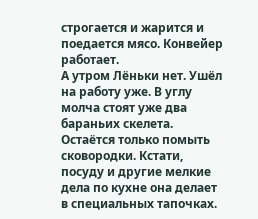строгается и жарится и поедается мясо. Конвейер работает.
А утром Лёньки нет. Ушёл на работу уже. В углу молча стоят уже два бараньих скелета. Остаётся только помыть сковородки. Кстати, посуду и другие мелкие дела по кухне она делает в специальных тапочках.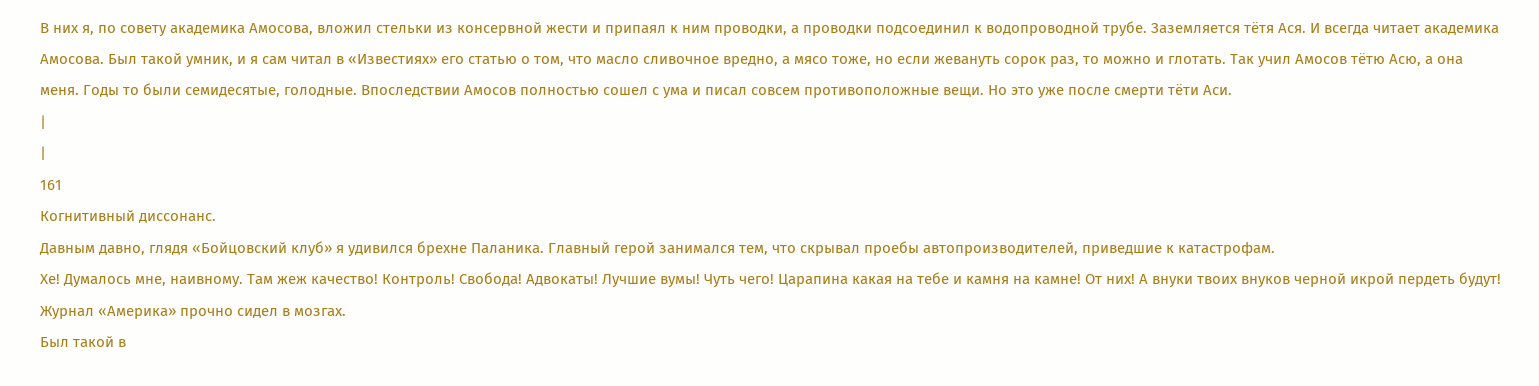В них я, по совету академика Амосова, вложил стельки из консервной жести и припаял к ним проводки, а проводки подсоединил к водопроводной трубе. Заземляется тётя Ася. И всегда читает академика Амосова. Был такой умник, и я сам читал в «Известиях» его статью о том, что масло сливочное вредно, а мясо тоже, но если жевануть сорок раз, то можно и глотать. Так учил Амосов тётю Асю, а она меня. Годы то были семидесятые, голодные. Впоследствии Амосов полностью сошел с ума и писал совсем противоположные вещи. Но это уже после смерти тёти Аси.
|
|
161
Когнитивный диссонанс.
Давным давно, глядя «Бойцовский клуб» я удивился брехне Паланика. Главный герой занимался тем, что скрывал проебы автопроизводителей, приведшие к катастрофам.
Хе! Думалось мне, наивному. Там жеж качество! Контроль! Свобода! Адвокаты! Лучшие вумы! Чуть чего! Царапина какая на тебе и камня на камне! От них! А внуки твоих внуков черной икрой пердеть будут!
Журнал «Америка» прочно сидел в мозгах.
Был такой в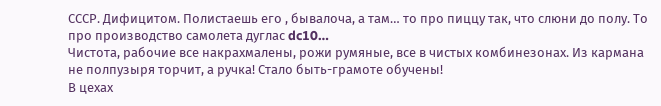СССР. Дифицитом. Полистаешь его , бывалоча, а там… то про пиццу так, что слюни до полу. То про производство самолета дуглас dc10…
Чистота, рабочие все накрахмалены, рожи румяные, все в чистых комбинезонах. Из кармана не полпузыря торчит, а ручка! Стало быть-грамоте обучены!
В цехах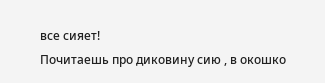все сияет!
Почитаешь про диковину сию , в окошко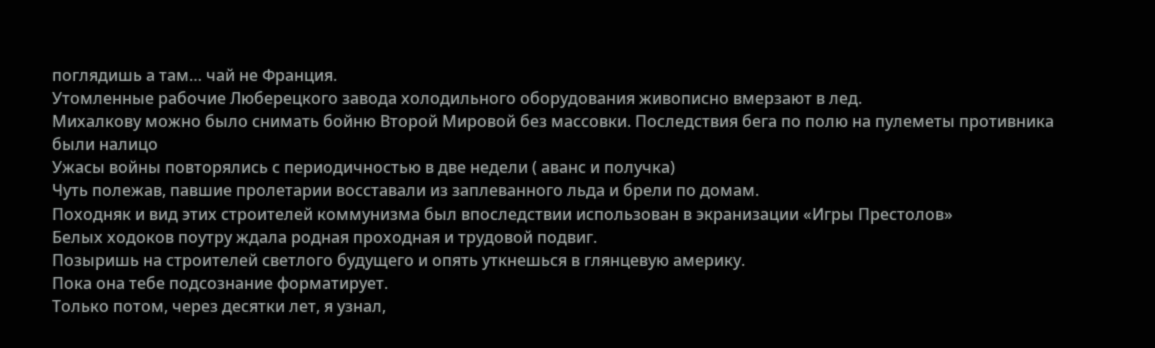поглядишь а там… чай не Франция.
Утомленные рабочие Люберецкого завода холодильного оборудования живописно вмерзают в лед.
Михалкову можно было снимать бойню Второй Мировой без массовки. Последствия бега по полю на пулеметы противника были налицо
Ужасы войны повторялись с периодичностью в две недели ( аванс и получка)
Чуть полежав, павшие пролетарии восставали из заплеванного льда и брели по домам.
Походняк и вид этих строителей коммунизма был впоследствии использован в экранизации «Игры Престолов»
Белых ходоков поутру ждала родная проходная и трудовой подвиг.
Позыришь на строителей светлого будущего и опять уткнешься в глянцевую америку.
Пока она тебе подсознание форматирует.
Только потом, через десятки лет, я узнал,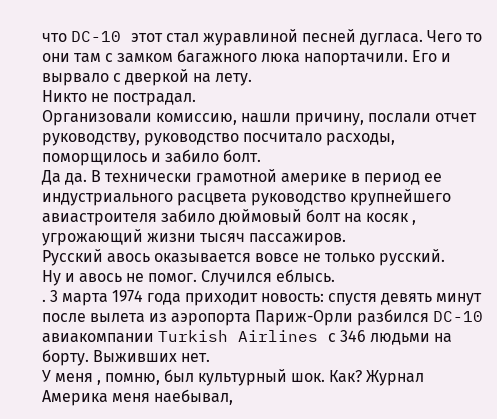что DC-10 этот стал журавлиной песней дугласа. Чего то они там с замком багажного люка напортачили. Его и вырвало с дверкой на лету.
Никто не пострадал.
Организовали комиссию, нашли причину, послали отчет руководству, руководство посчитало расходы, поморщилось и забило болт.
Да да. В технически грамотной америке в период ее индустриального расцвета руководство крупнейшего авиастроителя забило дюймовый болт на косяк , угрожающий жизни тысяч пассажиров.
Русский авось оказывается вовсе не только русский.
Ну и авось не помог. Случился еблысь.
. 3 марта 1974 года приходит новость: спустя девять минут после вылета из аэропорта Париж-Орли разбился DC-10 авиакомпании Turkish Airlines с 346 людьми на борту. Выживших нет.
У меня , помню, был культурный шок. Как? Журнал Америка меня наебывал,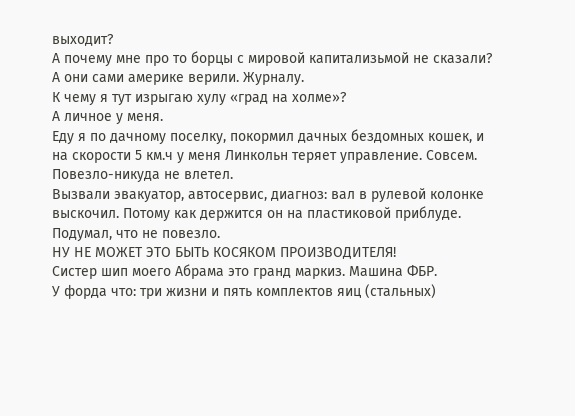выходит?
А почему мне про то борцы с мировой капитализьмой не сказали? А они сами америке верили. Журналу.
К чему я тут изрыгаю хулу «град на холме»?
А личное у меня.
Еду я по дачному поселку, покормил дачных бездомных кошек, и на скорости 5 км.ч у меня Линкольн теряет управление. Совсем.
Повезло-никуда не влетел.
Вызвали эвакуатор, автосервис, диагноз: вал в рулевой колонке выскочил. Потому как держится он на пластиковой приблуде.
Подумал, что не повезло.
НУ НЕ МОЖЕТ ЭТО БЫТЬ КОСЯКОМ ПРОИЗВОДИТЕЛЯ!
Систер шип моего Абрама это гранд маркиз. Машина ФБР.
У форда что: три жизни и пять комплектов яиц (стальных)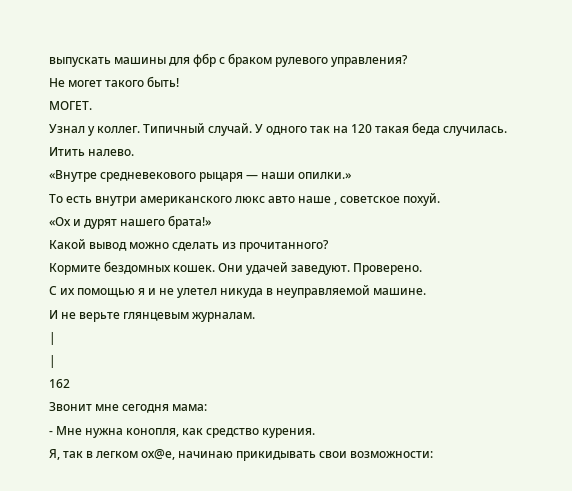выпускать машины для фбр с браком рулевого управления?
Не могет такого быть!
МОГЕТ.
Узнал у коллег. Типичный случай. У одного так на 120 такая беда случилась.
Итить налево.
«Внутре средневекового рыцаря — наши опилки.»
То есть внутри американского люкс авто наше , советское похуй.
«Ох и дурят нашего брата!»
Какой вывод можно сделать из прочитанного?
Кормите бездомных кошек. Они удачей заведуют. Проверено.
С их помощью я и не улетел никуда в неуправляемой машине.
И не верьте глянцевым журналам.
|
|
162
Звонит мне сегодня мама:
- Мне нужна конопля, как средство курения.
Я, так в легком ох@е, начинаю прикидывать свои возможности: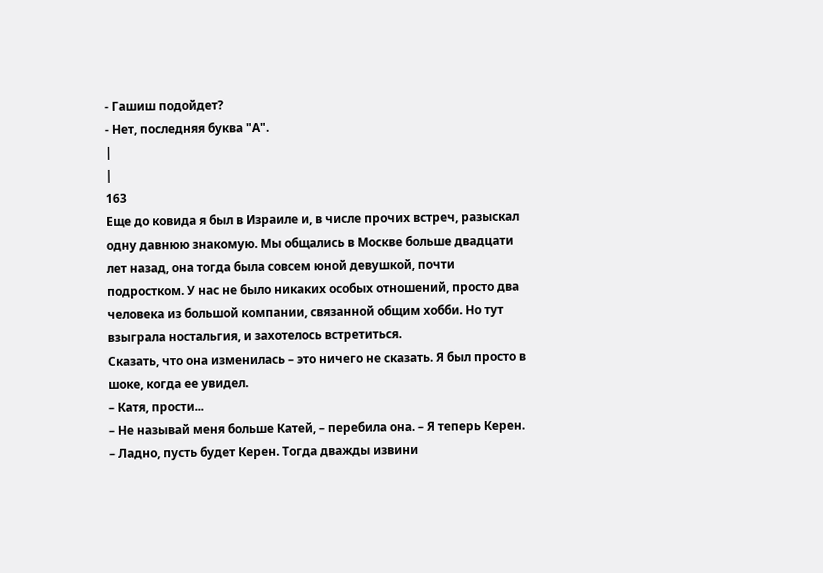- Гашиш подойдет?
- Нет, последняя буква "А".
|
|
163
Еще до ковида я был в Израиле и, в числе прочих встреч, разыскал одну давнюю знакомую. Мы общались в Москве больше двадцати лет назад, она тогда была совсем юной девушкой, почти подростком. У нас не было никаких особых отношений, просто два человека из большой компании, связанной общим хобби. Но тут взыграла ностальгия, и захотелось встретиться.
Сказать, что она изменилась – это ничего не сказать. Я был просто в шоке, когда ее увидел.
– Катя, прости...
– Не называй меня больше Катей, – перебила она. – Я теперь Керен.
– Ладно, пусть будет Керен. Тогда дважды извини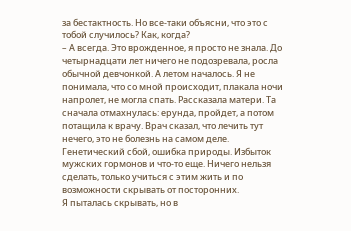за бестактность. Но все-таки объясни, что это с тобой случилось? Как, когда?
– А всегда. Это врожденное, я просто не знала. До четырнадцати лет ничего не подозревала, росла обычной девчонкой. А летом началось. Я не понимала, что со мной происходит, плакала ночи напролет, не могла спать. Рассказала матери. Та сначала отмахнулась: ерунда, пройдет, а потом потащила к врачу. Врач сказал, что лечить тут нечего, это не болезнь на самом деле. Генетический сбой, ошибка природы. Избыток мужских гормонов и что-то еще. Ничего нельзя сделать, только учиться с этим жить и по возможности скрывать от посторонних.
Я пыталась скрывать, но в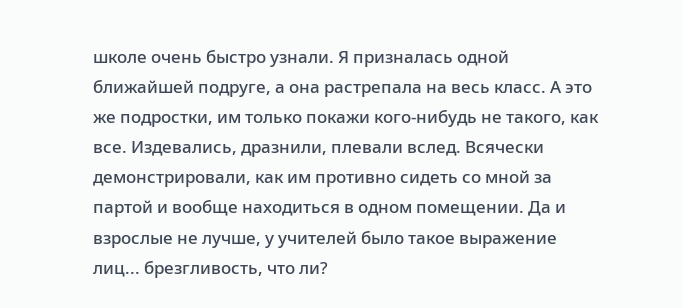школе очень быстро узнали. Я призналась одной ближайшей подруге, а она растрепала на весь класс. А это же подростки, им только покажи кого-нибудь не такого, как все. Издевались, дразнили, плевали вслед. Всячески демонстрировали, как им противно сидеть со мной за партой и вообще находиться в одном помещении. Да и взрослые не лучше, у учителей было такое выражение лиц... брезгливость, что ли?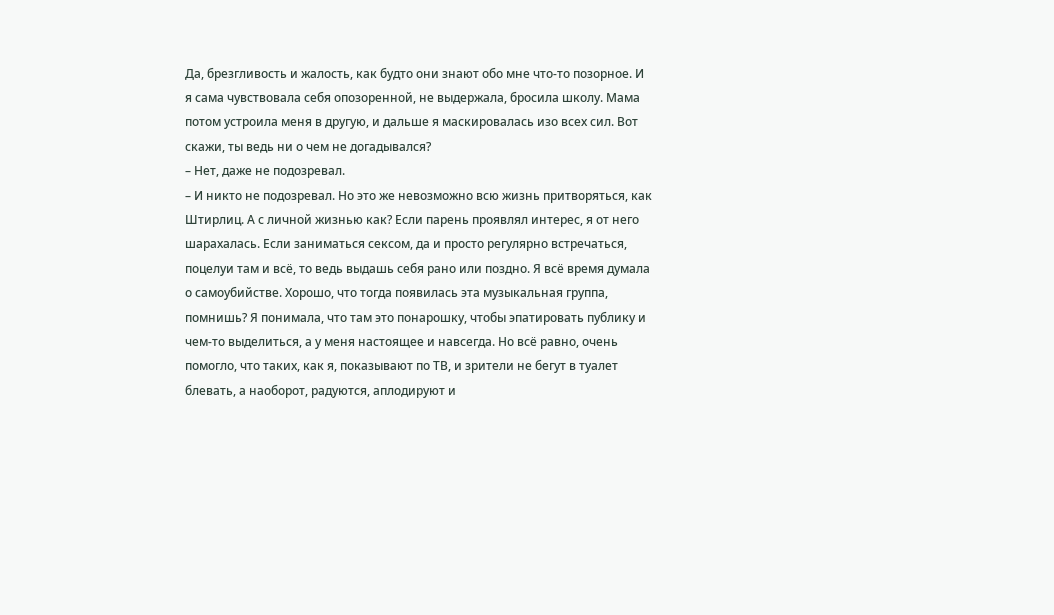Да, брезгливость и жалость, как будто они знают обо мне что-то позорное. И я сама чувствовала себя опозоренной, не выдержала, бросила школу. Мама потом устроила меня в другую, и дальше я маскировалась изо всех сил. Вот скажи, ты ведь ни о чем не догадывался?
– Нет, даже не подозревал.
– И никто не подозревал. Но это же невозможно всю жизнь притворяться, как Штирлиц. А с личной жизнью как? Если парень проявлял интерес, я от него шарахалась. Если заниматься сексом, да и просто регулярно встречаться, поцелуи там и всё, то ведь выдашь себя рано или поздно. Я всё время думала о самоубийстве. Хорошо, что тогда появилась эта музыкальная группа, помнишь? Я понимала, что там это понарошку, чтобы эпатировать публику и чем-то выделиться, а у меня настоящее и навсегда. Но всё равно, очень помогло, что таких, как я, показывают по ТВ, и зрители не бегут в туалет блевать, а наоборот, радуются, аплодируют и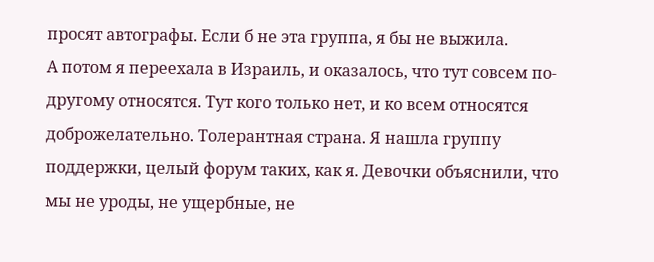просят автографы. Если б не эта группа, я бы не выжила.
А потом я переехала в Израиль, и оказалось, что тут совсем по-другому относятся. Тут кого только нет, и ко всем относятся доброжелательно. Толерантная страна. Я нашла группу поддержки, целый форум таких, как я. Девочки объяснили, что мы не уроды, не ущербные, не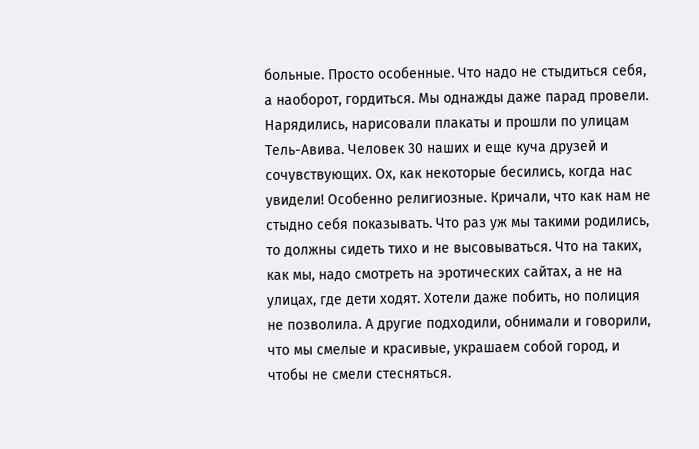больные. Просто особенные. Что надо не стыдиться себя, а наоборот, гордиться. Мы однажды даже парад провели. Нарядились, нарисовали плакаты и прошли по улицам Тель-Авива. Человек 30 наших и еще куча друзей и сочувствующих. Ох, как некоторые бесились, когда нас увидели! Особенно религиозные. Кричали, что как нам не стыдно себя показывать. Что раз уж мы такими родились, то должны сидеть тихо и не высовываться. Что на таких, как мы, надо смотреть на эротических сайтах, а не на улицах, где дети ходят. Хотели даже побить, но полиция не позволила. А другие подходили, обнимали и говорили, что мы смелые и красивые, украшаем собой город, и чтобы не смели стесняться.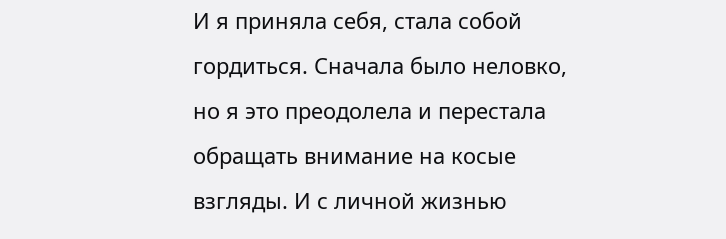И я приняла себя, стала собой гордиться. Сначала было неловко, но я это преодолела и перестала обращать внимание на косые взгляды. И с личной жизнью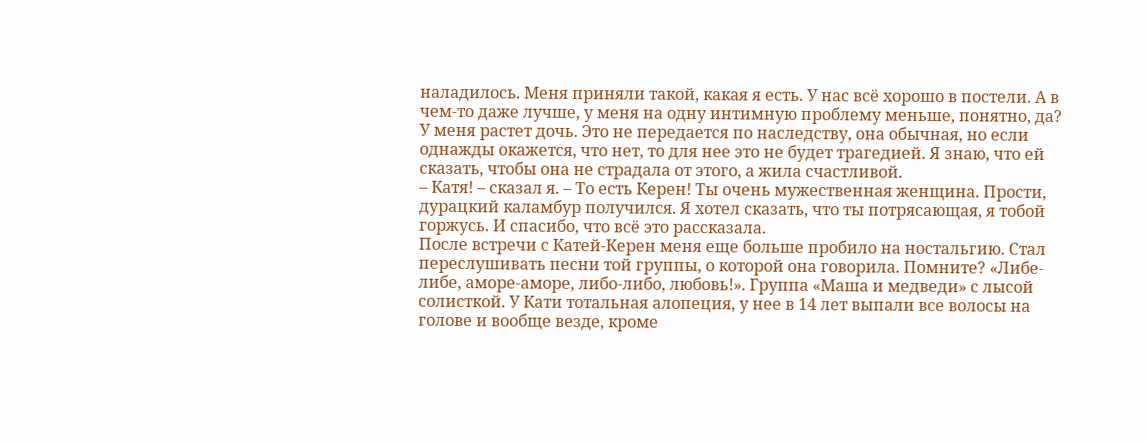наладилось. Меня приняли такой, какая я есть. У нас всё хорошо в постели. А в чем-то даже лучше, у меня на одну интимную проблему меньше, понятно, да? У меня растет дочь. Это не передается по наследству, она обычная, но если однажды окажется, что нет, то для нее это не будет трагедией. Я знаю, что ей сказать, чтобы она не страдала от этого, а жила счастливой.
– Катя! – сказал я. – То есть Керен! Ты очень мужественная женщина. Прости, дурацкий каламбур получился. Я хотел сказать, что ты потрясающая, я тобой горжусь. И спасибо, что всё это рассказала.
После встречи с Катей-Керен меня еще больше пробило на ностальгию. Стал переслушивать песни той группы, о которой она говорила. Помните? «Либе-либе, аморе-аморе, либо-либо, любовь!». Группа «Маша и медведи» с лысой солисткой. У Кати тотальная алопеция, у нее в 14 лет выпали все волосы на голове и вообще везде, кроме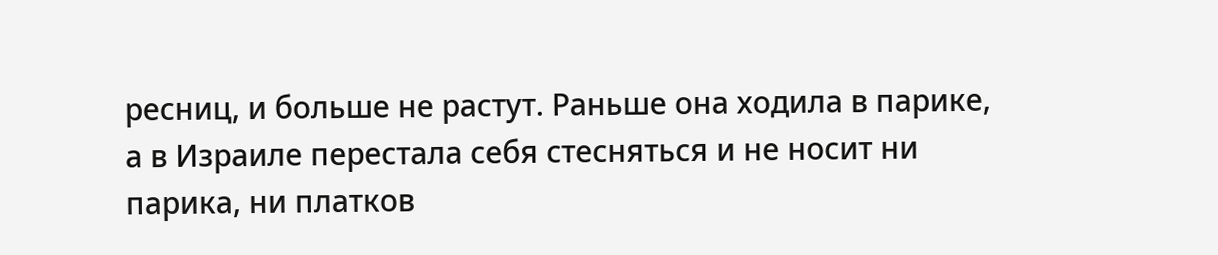ресниц, и больше не растут. Раньше она ходила в парике, а в Израиле перестала себя стесняться и не носит ни парика, ни платков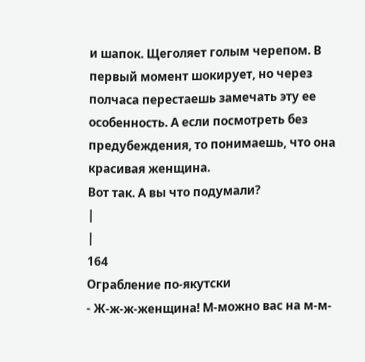и шапок. Щеголяет голым черепом. В первый момент шокирует, но через полчаса перестаешь замечать эту ее особенность. А если посмотреть без предубеждения, то понимаешь, что она красивая женщина.
Вот так. А вы что подумали?
|
|
164
Ограбление по-якутски
- Ж-ж-ж-женщина! М-можно вас на м-м-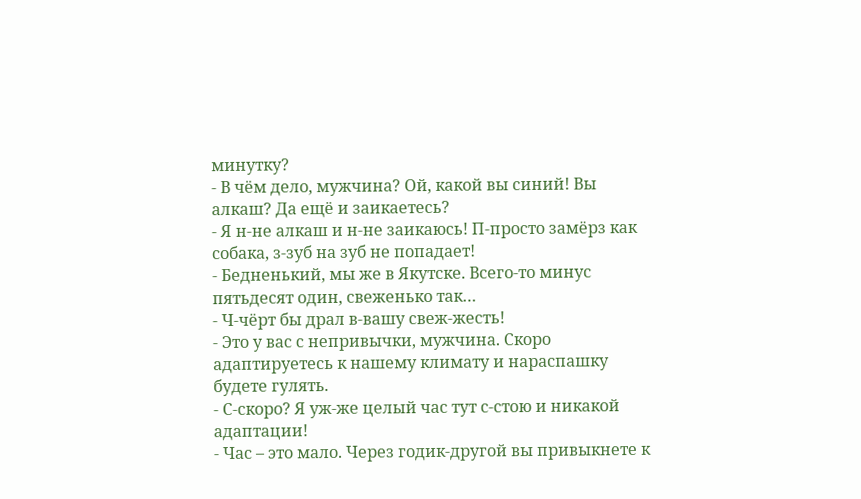минутку?
- В чём дело, мужчина? Ой, какой вы синий! Вы алкаш? Да ещё и заикаетесь?
- Я н-не алкаш и н-не заикаюсь! П-просто замёрз как собака, з-зуб на зуб не попадает!
- Бедненький, мы же в Якутске. Всего-то минус пятьдесят один, свеженько так…
- Ч-чёрт бы драл в-вашу свеж-жесть!
- Это у вас с непривычки, мужчина. Скоро адаптируетесь к нашему климату и нараспашку будете гулять.
- С-скоро? Я уж-же целый час тут с-стою и никакой адаптации!
- Час – это мало. Через годик-другой вы привыкнете к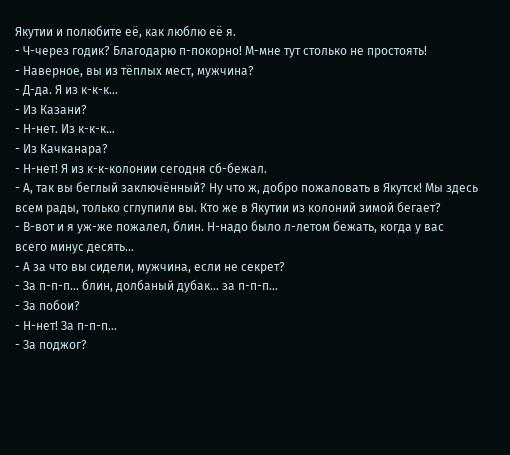Якутии и полюбите её, как люблю её я.
- Ч-через годик? Благодарю п-покорно! М-мне тут столько не простоять!
- Наверное, вы из тёплых мест, мужчина?
- Д-да. Я из к-к-к…
- Из Казани?
- Н-нет. Из к-к-к…
- Из Качканара?
- Н-нет! Я из к-к-колонии сегодня сб-бежал.
- А, так вы беглый заключённый? Ну что ж, добро пожаловать в Якутск! Мы здесь всем рады, только сглупили вы. Кто же в Якутии из колоний зимой бегает?
- В-вот и я уж-же пожалел, блин. Н-надо было л-летом бежать, когда у вас всего минус десять…
- А за что вы сидели, мужчина, если не секрет?
- За п-п-п… блин, долбаный дубак… за п-п-п…
- За побои?
- Н-нет! За п-п-п…
- За поджог?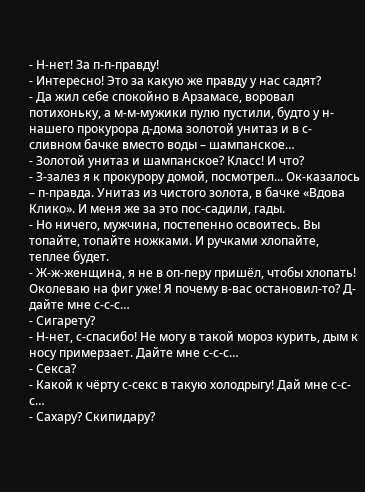- Н-нет! За п-п-правду!
- Интересно! Это за какую же правду у нас садят?
- Да жил себе спокойно в Арзамасе, воровал потихоньку, а м-м-мужики пулю пустили, будто у н-нашего прокурора д-дома золотой унитаз и в с-сливном бачке вместо воды – шампанское…
- Золотой унитаз и шампанское? Класс! И что?
- З-залез я к прокурору домой, посмотрел... Ок-казалось – п-правда. Унитаз из чистого золота, в бачке «Вдова Клико». И меня же за это пос-садили, гады.
- Но ничего, мужчина, постепенно освоитесь. Вы топайте, топайте ножками. И ручками хлопайте, теплее будет.
- Ж-ж-женщина, я не в оп-перу пришёл, чтобы хлопать! Околеваю на фиг уже! Я почему в-вас остановил-то? Д-дайте мне с-с-с…
- Сигарету?
- Н-нет, с-спасибо! Не могу в такой мороз курить, дым к носу примерзает. Дайте мне с-с-с…
- Секса?
- Какой к чёрту с-секс в такую холодрыгу! Дай мне с-с-с…
- Сахару? Скипидару?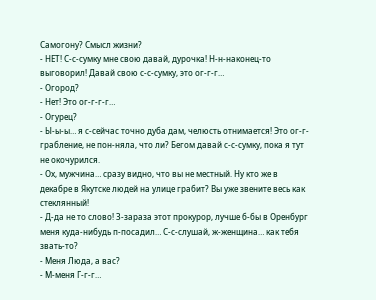Самогону? Смысл жизни?
- НЕТ! С-с-сумку мне свою давай, дурочка! Н-н-наконец-то выговорил! Давай свою с-с-сумку, это ог-г-г…
- Огород?
- Нет! Это ог-г-г-г…
- Огурец?
- Ы-ы-ы… я с-сейчас точно дуба дам, челюсть отнимается! Это ог-г-грабление, не пон-няла, что ли? Бегом давай с-с-сумку, пока я тут не окочурился.
- Ох, мужчина… сразу видно, что вы не местный. Ну кто же в декабре в Якутске людей на улице грабит? Вы уже звените весь как стеклянный!
- Д-да не то слово! З-зараза этот прокурор, лучше б-бы в Оренбург меня куда-нибудь п-посадил… С-с-слушай, ж-женщина… как тебя звать-то?
- Меня Люда, а вас?
- М-меня Г-г-г…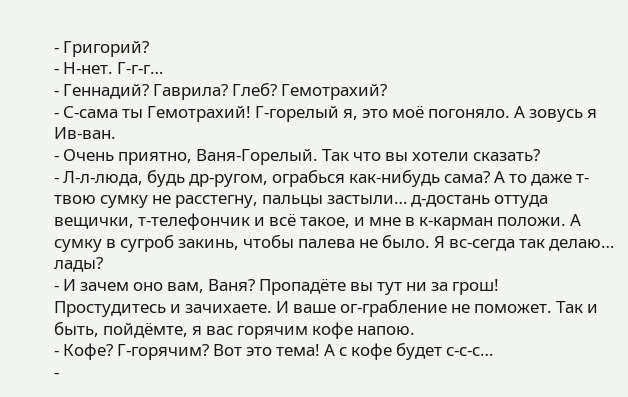- Григорий?
- Н-нет. Г-г-г…
- Геннадий? Гаврила? Глеб? Гемотрахий?
- С-сама ты Гемотрахий! Г-горелый я, это моё погоняло. А зовусь я Ив-ван.
- Очень приятно, Ваня-Горелый. Так что вы хотели сказать?
- Л-л-люда, будь др-ругом, ограбься как-нибудь сама? А то даже т-твою сумку не расстегну, пальцы застыли… д-достань оттуда вещички, т-телефончик и всё такое, и мне в к-карман положи. А сумку в сугроб закинь, чтобы палева не было. Я вс-сегда так делаю… лады?
- И зачем оно вам, Ваня? Пропадёте вы тут ни за грош! Простудитесь и зачихаете. И ваше ог-грабление не поможет. Так и быть, пойдёмте, я вас горячим кофе напою.
- Кофе? Г-горячим? Вот это тема! А с кофе будет с-с-с…
-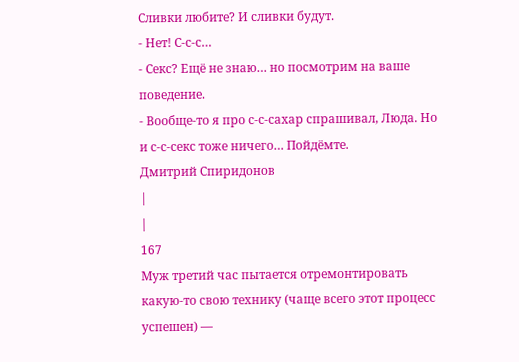Сливки любите? И сливки будут.
- Нет! С-с-с…
- Секс? Ещё не знаю… но посмотрим на ваше поведение.
- Вообще-то я про с-с-сахар спрашивал, Люда. Но и с-с-секс тоже ничего… Пойдёмте.
Дмитрий Спиридонов
|
|
167
Муж третий час пытается отремонтировать какую-то свою технику (чаще всего этот процесс успешен) —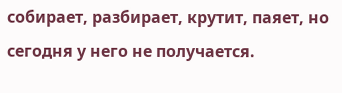собирает, разбирает, крутит, паяет, но сегодня у него не получается.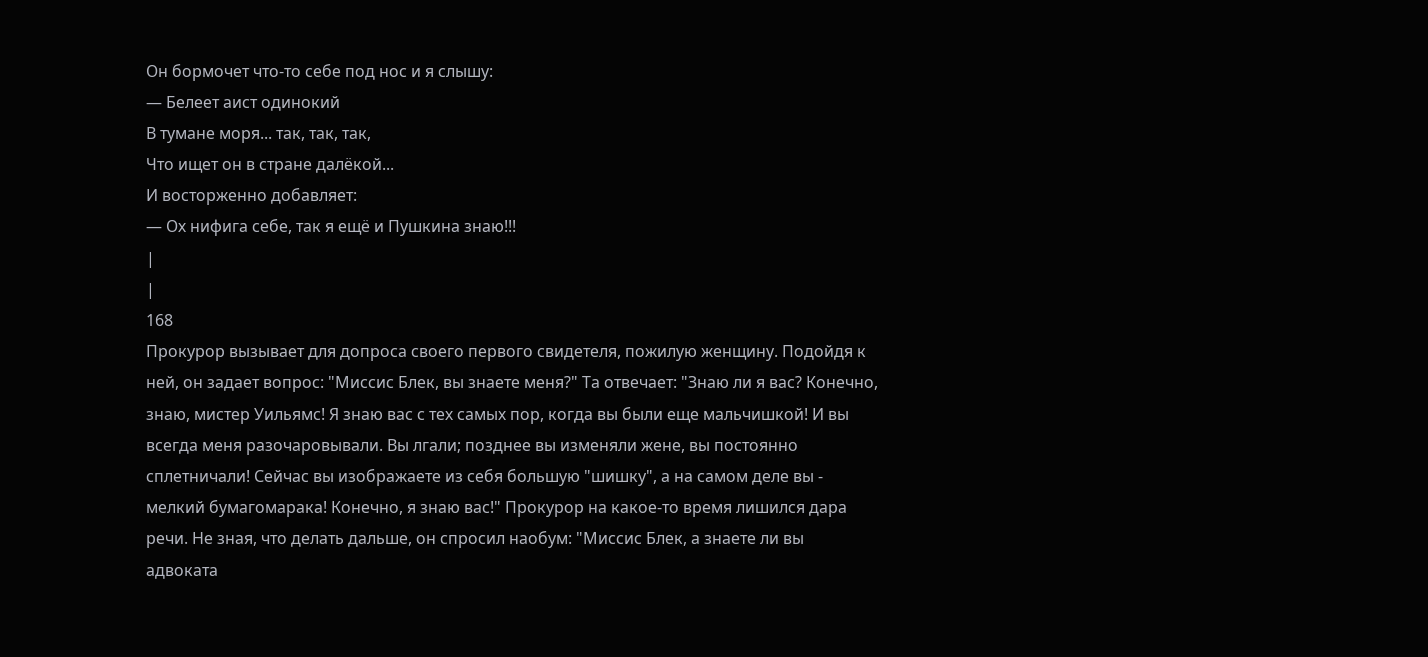Он бормочет что-то себе под нос и я слышу:
— Белеет аист одинокий
В тумане моря... так, так, так,
Что ищет он в стране далёкой...
И восторженно добавляет:
— Ох нифига себе, так я ещё и Пушкина знаю!!!
|
|
168
Прокурор вызывает для допроса своего первого свидетеля, пожилую женщину. Подойдя к ней, он задает вопрос: "Миссис Блек, вы знаете меня?" Та отвечает: "Знаю ли я вас? Конечно, знаю, мистер Уильямс! Я знаю вас с тех самых пор, когда вы были еще мальчишкой! И вы всегда меня разочаровывали. Вы лгали; позднее вы изменяли жене, вы постоянно сплетничали! Сейчас вы изображаете из себя большую "шишку", а на самом деле вы - мелкий бумагомарака! Конечно, я знаю вас!" Прокурор на какое-то время лишился дара речи. Не зная, что делать дальше, он спросил наобум: "Миссис Блек, а знаете ли вы адвоката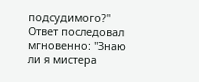подсудимого?" Ответ последовал мгновенно: "Знаю ли я мистера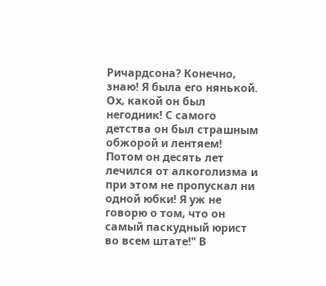Ричардсона? Конечно, знаю! Я была его нянькой. Ох, какой он был негодник! С самого детства он был страшным обжорой и лентяем! Потом он десять лет лечился от алкоголизма и при этом не пропускал ни одной юбки! Я уж не говорю о том, что он самый паскудный юрист во всем штате!" В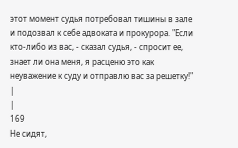этот момент судья потребовал тишины в зале и подозвал к себе адвоката и прокурора. "Если кто-либо из вас, - сказал судья, - спросит ее, знает ли она меня, я расценю это как неуважение к суду и отправлю вас за решетку!"
|
|
169
Не сидят,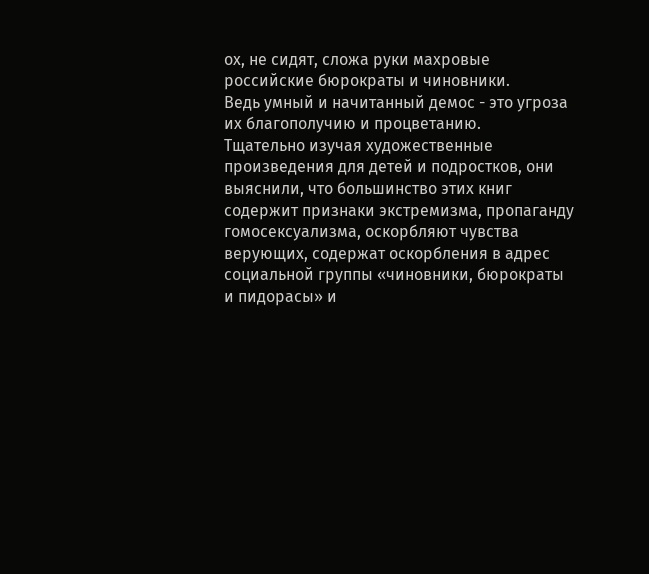ох, не сидят, сложа руки махровые российские бюрократы и чиновники.
Ведь умный и начитанный демос - это угроза их благополучию и процветанию.
Тщательно изучая художественные произведения для детей и подростков, они выяснили, что большинство этих книг содержит признаки экстремизма, пропаганду гомосексуализма, оскорбляют чувства верующих, содержат оскорбления в адрес социальной группы «чиновники, бюрократы и пидорасы» и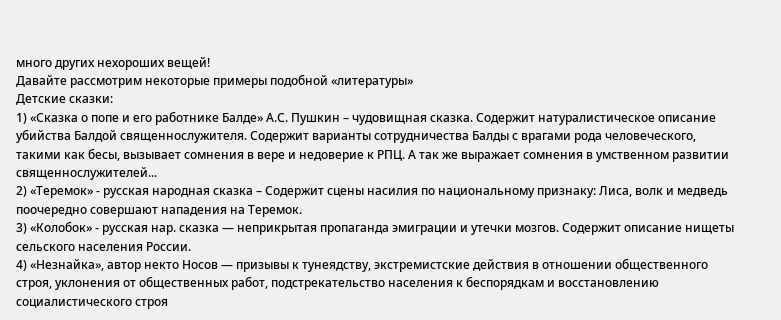много других нехороших вещей!
Давайте рассмотрим некоторые примеры подобной «литературы»
Детские сказки:
1) «Сказка о попе и его работнике Балде» А.С. Пушкин – чудовищная сказка. Содержит натуралистическое описание убийства Балдой священнослужителя. Содержит варианты сотрудничества Балды с врагами рода человеческого, такими как бесы, вызывает сомнения в вере и недоверие к РПЦ. А так же выражает сомнения в умственном развитии священнослужителей...
2) «Теремок» - русская народная сказка – Содержит сцены насилия по национальному признаку: Лиса, волк и медведь поочередно совершают нападения на Теремок.
3) «Колобок» - русская нар. сказка — неприкрытая пропаганда эмиграции и утечки мозгов. Содержит описание нищеты сельского населения России.
4) «Незнайка», автор некто Носов — призывы к тунеядству, экстремистские действия в отношении общественного строя, уклонения от общественных работ, подстрекательство населения к беспорядкам и восстановлению социалистического строя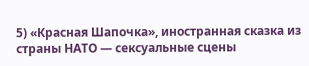5) «Красная Шапочка», иностранная сказка из страны НАТО — сексуальные сцены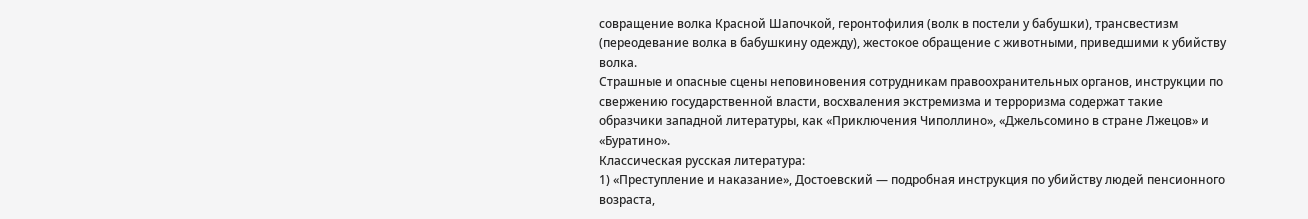совращение волка Красной Шапочкой, геронтофилия (волк в постели у бабушки), трансвестизм (переодевание волка в бабушкину одежду), жестокое обращение с животными, приведшими к убийству волка.
Страшные и опасные сцены неповиновения сотрудникам правоохранительных органов, инструкции по свержению государственной власти, восхваления экстремизма и терроризма содержат такие образчики западной литературы, как «Приключения Чиполлино», «Джельсомино в стране Лжецов» и «Буратино».
Классическая русская литература:
1) «Преступление и наказание», Достоевский — подробная инструкция по убийству людей пенсионного возраста,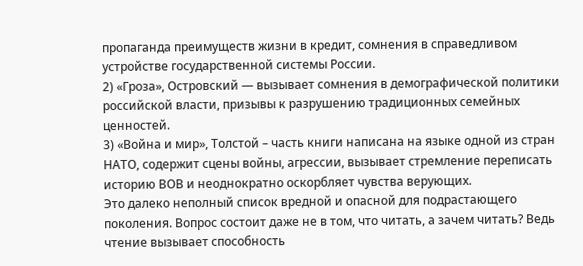пропаганда преимуществ жизни в кредит, сомнения в справедливом устройстве государственной системы России.
2) «Гроза», Островский — вызывает сомнения в демографической политики российской власти, призывы к разрушению традиционных семейных ценностей.
3) «Война и мир», Толстой – часть книги написана на языке одной из стран НАТО, содержит сцены войны, агрессии, вызывает стремление переписать историю ВОВ и неоднократно оскорбляет чувства верующих.
Это далеко неполный список вредной и опасной для подрастающего поколения. Вопрос состоит даже не в том, что читать, а зачем читать? Ведь чтение вызывает способность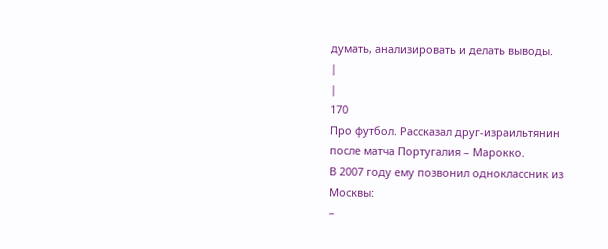думать, анализировать и делать выводы.
|
|
170
Про футбол. Рассказал друг-израильтянин после матча Португалия – Марокко.
В 2007 году ему позвонил одноклассник из Москвы:
–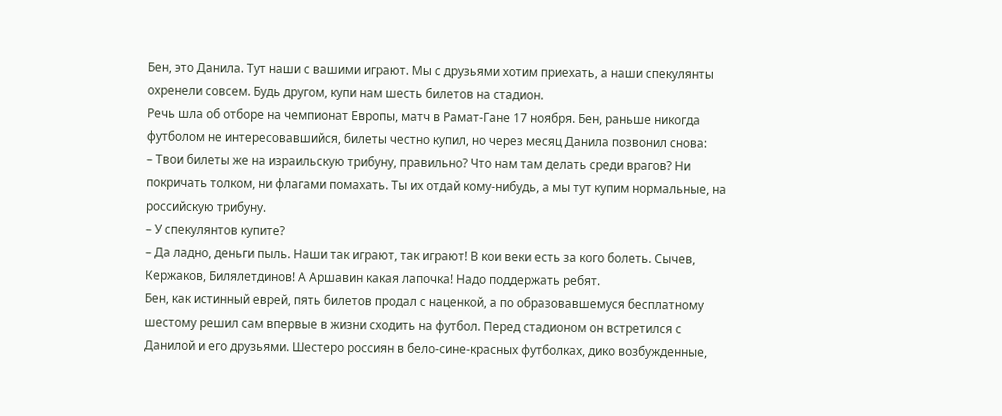Бен, это Данила. Тут наши с вашими играют. Мы с друзьями хотим приехать, а наши спекулянты охренели совсем. Будь другом, купи нам шесть билетов на стадион.
Речь шла об отборе на чемпионат Европы, матч в Рамат-Гане 17 ноября. Бен, раньше никогда футболом не интересовавшийся, билеты честно купил, но через месяц Данила позвонил снова:
– Твои билеты же на израильскую трибуну, правильно? Что нам там делать среди врагов? Ни покричать толком, ни флагами помахать. Ты их отдай кому-нибудь, а мы тут купим нормальные, на российскую трибуну.
– У спекулянтов купите?
– Да ладно, деньги пыль. Наши так играют, так играют! В кои веки есть за кого болеть. Сычев, Кержаков, Билялетдинов! А Аршавин какая лапочка! Надо поддержать ребят.
Бен, как истинный еврей, пять билетов продал с наценкой, а по образовавшемуся бесплатному шестому решил сам впервые в жизни сходить на футбол. Перед стадионом он встретился с Данилой и его друзьями. Шестеро россиян в бело-сине-красных футболках, дико возбужденные,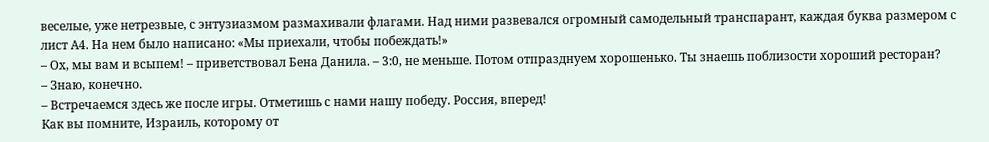веселые, уже нетрезвые, с энтузиазмом размахивали флагами. Над ними развевался огромный самодельный транспарант, каждая буква размером с лист А4. На нем было написано: «Мы приехали, чтобы побеждать!»
– Ох, мы вам и всыпем! – приветствовал Бена Данила. – 3:0, не меньше. Потом отпразднуем хорошенько. Ты знаешь поблизости хороший ресторан?
– Знаю, конечно.
– Встречаемся здесь же после игры. Отметишь с нами нашу победу. Россия, вперед!
Как вы помните, Израиль, которому от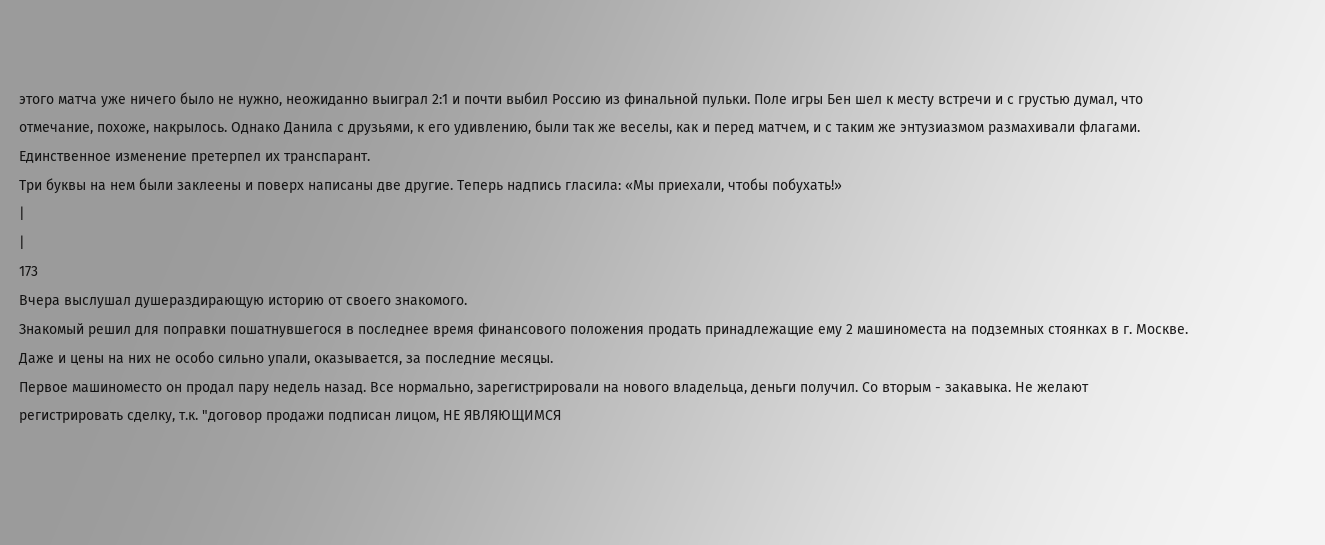этого матча уже ничего было не нужно, неожиданно выиграл 2:1 и почти выбил Россию из финальной пульки. Поле игры Бен шел к месту встречи и с грустью думал, что отмечание, похоже, накрылось. Однако Данила с друзьями, к его удивлению, были так же веселы, как и перед матчем, и с таким же энтузиазмом размахивали флагами. Единственное изменение претерпел их транспарант.
Три буквы на нем были заклеены и поверх написаны две другие. Теперь надпись гласила: «Мы приехали, чтобы побухать!»
|
|
173
Вчера выслушал душераздирающую историю от своего знакомого.
Знакомый решил для поправки пошатнувшегося в последнее время финансового положения продать принадлежащие ему 2 машиноместа на подземных стоянках в г. Москве. Даже и цены на них не особо сильно упали, оказывается, за последние месяцы.
Первое машиноместо он продал пару недель назад. Все нормально, зарегистрировали на нового владельца, деньги получил. Со вторым - закавыка. Не желают регистрировать сделку, т.к. "договор продажи подписан лицом, НЕ ЯВЛЯЮЩИМСЯ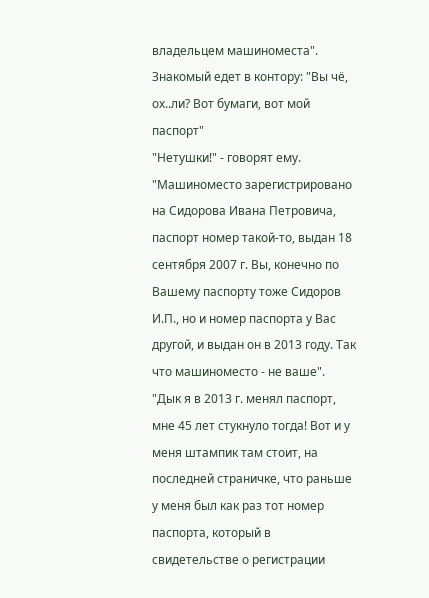владельцем машиноместа". Знакомый едет в контору: "Вы чё, ох..ли? Вот бумаги, вот мой паспорт"
"Нетушки!" - говорят ему. "Машиноместо зарегистрировано на Сидорова Ивана Петровича, паспорт номер такой-то, выдан 18 сентября 2007 г. Вы, конечно по Вашему паспорту тоже Сидоров И.П., но и номер паспорта у Вас другой, и выдан он в 2013 году. Так что машиноместо - не ваше".
"Дык я в 2013 г. менял паспорт, мне 45 лет стукнуло тогда! Вот и у меня штампик там стоит, на последней страничке, что раньше у меня был как раз тот номер паспорта, который в свидетельстве о регистрации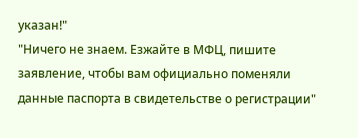указан!"
"Ничего не знаем. Езжайте в МФЦ, пишите заявление, чтобы вам официально поменяли данные паспорта в свидетельстве о регистрации"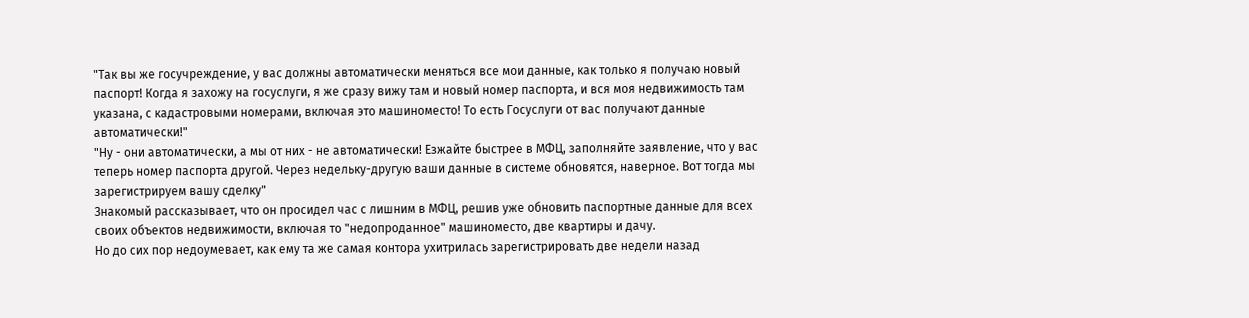"Так вы же госучреждение, у вас должны автоматически меняться все мои данные, как только я получаю новый паспорт! Когда я захожу на госуслуги, я же сразу вижу там и новый номер паспорта, и вся моя недвижимость там указана, с кадастровыми номерами, включая это машиноместо! То есть Госуслуги от вас получают данные автоматически!"
"Ну - они автоматически, а мы от них - не автоматически! Езжайте быстрее в МФЦ, заполняйте заявление, что у вас теперь номер паспорта другой. Через недельку-другую ваши данные в системе обновятся, наверное. Вот тогда мы зарегистрируем вашу сделку"
Знакомый рассказывает, что он просидел час с лишним в МФЦ, решив уже обновить паспортные данные для всех своих объектов недвижимости, включая то "недопроданное" машиноместо, две квартиры и дачу.
Но до сих пор недоумевает, как ему та же самая контора ухитрилась зарегистрировать две недели назад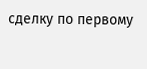сделку по первому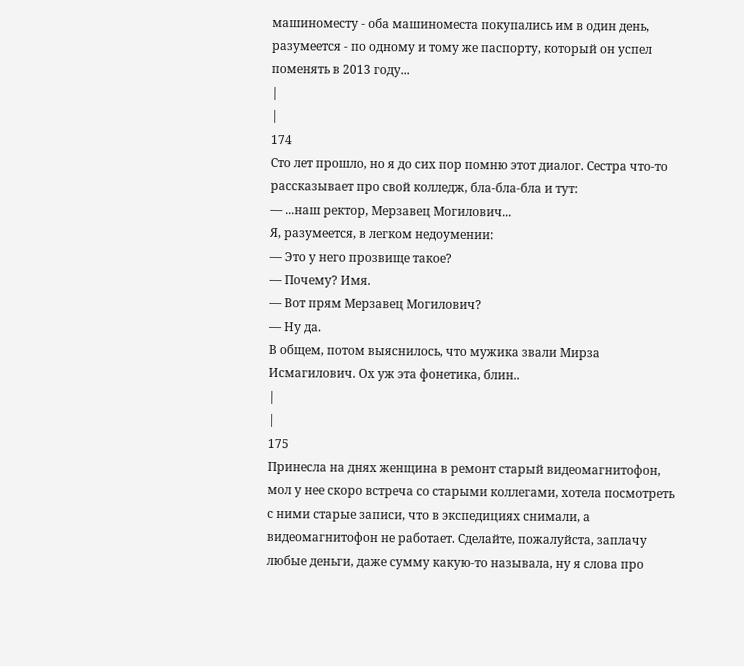машиноместу - оба машиноместа покупались им в один день, разумеется - по одному и тому же паспорту, который он успел поменять в 2013 году...
|
|
174
Сто лет прошло, но я до сих пор помню этот диалог. Сестра что-то рассказывает про свой колледж, бла-бла-бла и тут:
— ...наш ректор, Мерзавец Могилович...
Я, разумеется, в легком недоумении:
— Это у него прозвище такое?
— Почему? Имя.
— Вот прям Мерзавец Могилович?
— Ну да.
В общем, потом выяснилось, что мужика звали Мирза Исмагилович. Ох уж эта фонетика, блин..
|
|
175
Принесла на днях женщина в ремонт старый видеомагнитофон, мол у нее скоро встреча со старыми коллегами, хотела посмотреть с ними старые записи, что в экспедициях снимали, а видеомагнитофон не работает. Сделайте, пожалуйста, заплачу любые деньги, даже сумму какую-то называла, ну я слова про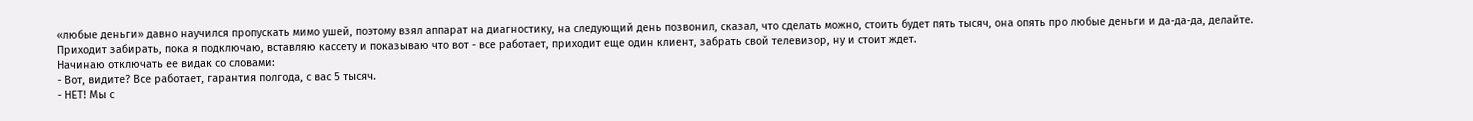«любые деньги» давно научился пропускать мимо ушей, поэтому взял аппарат на диагностику, на следующий день позвонил, сказал, что сделать можно, стоить будет пять тысяч, она опять про любые деньги и да-да-да, делайте.
Приходит забирать, пока я подключаю, вставляю кассету и показываю что вот - все работает, приходит еще один клиент, забрать свой телевизор, ну и стоит ждет.
Начинаю отключать ее видак со словами:
- Вот, видите? Все работает, гарантия полгода, с вас 5 тысяч.
- НЕТ! Мы с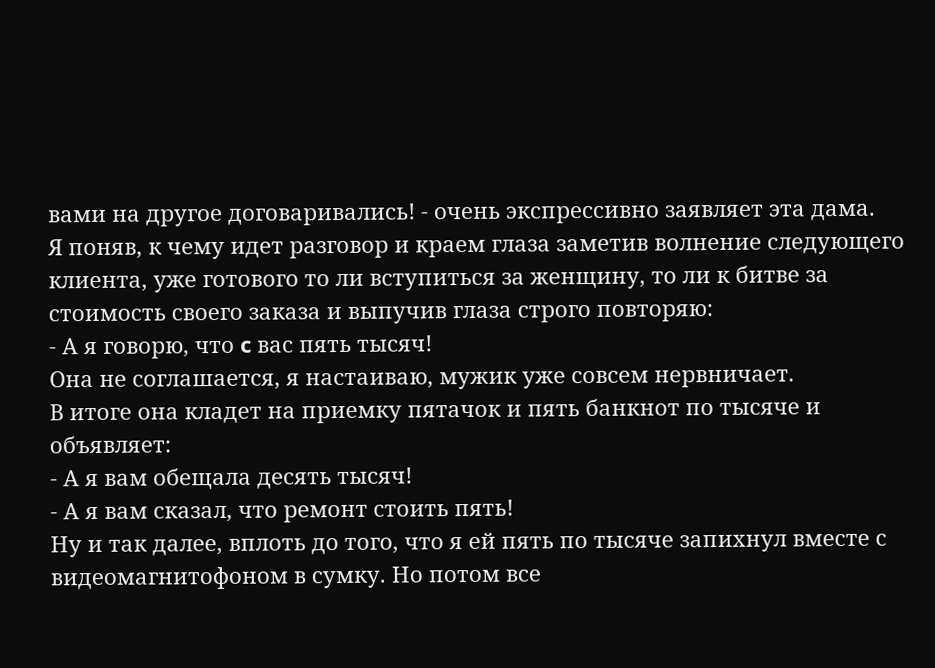вами на другое договаривались! - очень экспрессивно заявляет эта дама.
Я поняв, к чему идет разговор и краем глаза заметив волнение следующего клиента, уже готового то ли вступиться за женщину, то ли к битве за стоимость своего заказа и выпучив глаза строго повторяю:
- А я говорю, что c вас пять тысяч!
Она не соглашается, я настаиваю, мужик уже совсем нервничает.
В итоге она кладет на приемку пятачок и пять банкнот по тысяче и объявляет:
- А я вам обещала десять тысяч!
- А я вам сказал, что ремонт стоить пять!
Ну и так далее, вплоть до того, что я ей пять по тысяче запихнул вместе с видеомагнитофоном в сумку. Но потом все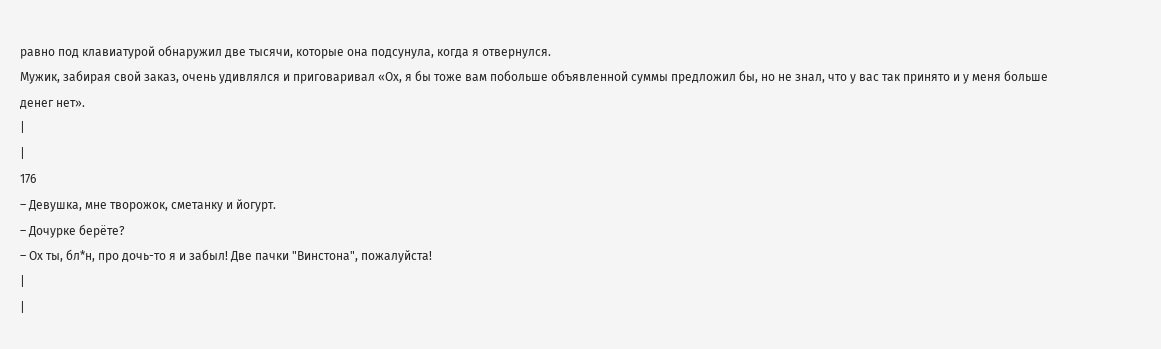равно под клавиатурой обнаружил две тысячи, которые она подсунула, когда я отвернулся.
Мужик, забирая свой заказ, очень удивлялся и приговаривал «Ох, я бы тоже вам побольше объявленной суммы предложил бы, но не знал, что у вас так принято и у меня больше денег нет».
|
|
176
– Девушка, мне творожок, сметанку и йогурт.
– Дочурке берёте?
– Ох ты, бл*н, про дочь-то я и забыл! Две пачки "Винстона", пожалуйста!
|
|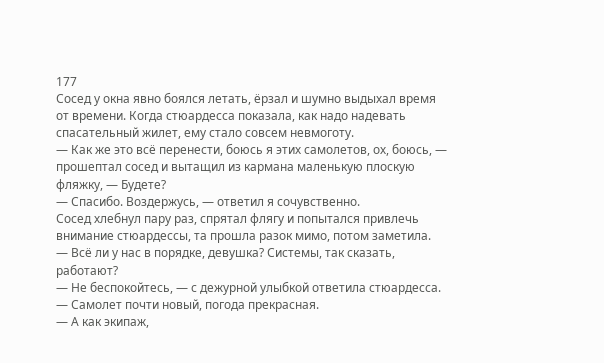177
Сосед у окна явно боялся летать, ёрзал и шумно выдыхал время от времени. Когда стюардесса показала, как надо надевать спасательный жилет, ему стало совсем невмоготу.
— Как же это всё перенести, боюсь я этих самолетов, ох, боюсь, — прошептал сосед и вытащил из кармана маленькую плоскую фляжку, — Будете?
— Спасибо. Воздержусь, — ответил я сочувственно.
Сосед хлебнул пару раз, спрятал флягу и попытался привлечь внимание стюардессы, та прошла разок мимо, потом заметила.
— Всё ли у нас в порядке, девушка? Системы, так сказать, работают?
— Не беспокойтесь, — с дежурной улыбкой ответила стюардесса. — Самолет почти новый, погода прекрасная.
— А как экипаж,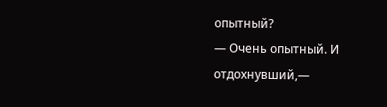опытный?
— Очень опытный. И отдохнувший,—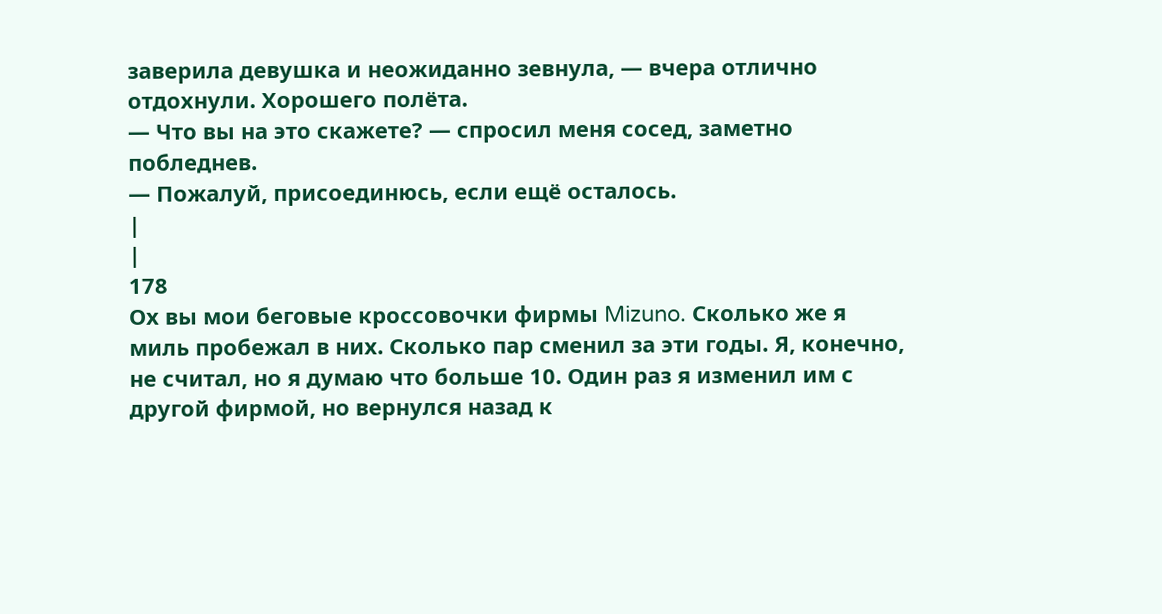заверила девушка и неожиданно зевнула, — вчера отлично отдохнули. Хорошего полёта.
— Что вы на это скажете? — спросил меня сосед, заметно побледнев.
— Пожалуй, присоединюсь, если ещё осталось.
|
|
178
Ох вы мои беговые кроссовочки фирмы Mizuno. Сколько же я миль пробежал в них. Сколько пар сменил за эти годы. Я, конечно, не считал, но я думаю что больше 10. Один раз я изменил им с другой фирмой, но вернулся назад к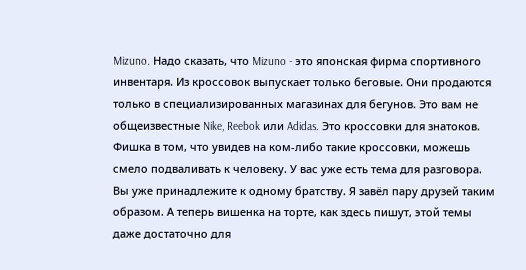Mizuno. Надо сказать, что Mizuno - это японская фирма спортивного инвентаря. Из кроссовок выпускает только беговые. Они продаются только в специализированных магазинах для бегунов. Это вам не общеизвестные Nike, Reebok или Adidas. Это кроссовки для знатоков. Фишка в том, что увидев на ком-либо такие кроссовки, можешь смело подваливать к человеку. У вас уже есть тема для разговора. Вы уже принадлежите к одному братству. Я завёл пару друзей таким образом. А теперь вишенка на торте, как здесь пишут, этой темы даже достаточно для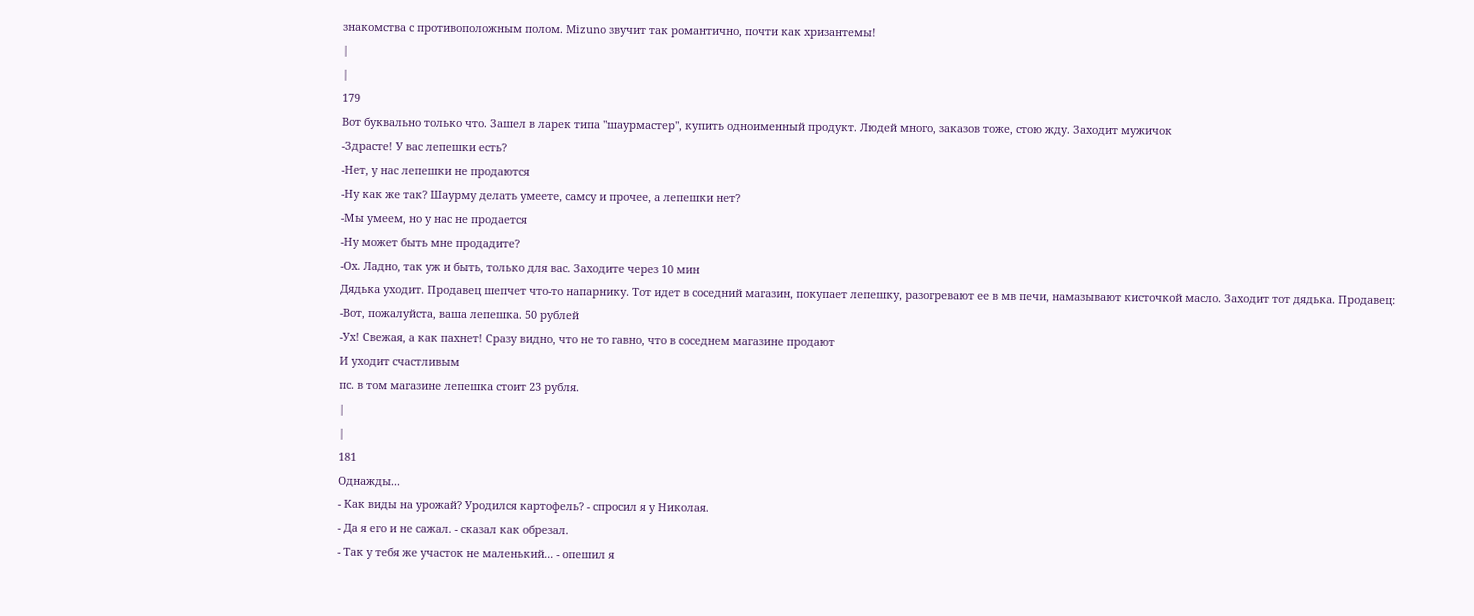знакомства с противоположным полом. Mizuno звучит так романтично, почти как хризантемы!
|
|
179
Вот буквально только что. Зашел в ларек типа "шаурмастер", купить одноименный продукт. Людей много, заказов тоже, стою жду. Заходит мужичок
-Здрасте! У вас лепешки есть?
-Нет, у нас лепешки не продаются
-Ну как же так? Шаурму делать умеете, самсу и прочее, а лепешки нет?
-Мы умеем, но у нас не продается
-Ну может быть мне продадите?
-Ох. Ладно, так уж и быть, только для вас. Заходите через 10 мин
Дядька уходит. Продавец шепчет что-то напарнику. Тот идет в соседний магазин, покупает лепешку, разогревают ее в мв печи, намазывают кисточкой масло. Заходит тот дядька. Продавец:
-Вот, пожалуйста, ваша лепешка. 50 рублей
-Ух! Свежая, а как пахнет! Сразу видно, что не то гавно, что в соседнем магазине продают
И уходит счастливым
пс. в том магазине лепешка стоит 23 рубля.
|
|
181
Однажды...
- Как виды на урожай? Уродился картофель? - спросил я у Николая.
- Да я его и не сажал. - сказал как обрезал.
- Так у тебя же участок не маленький... - опешил я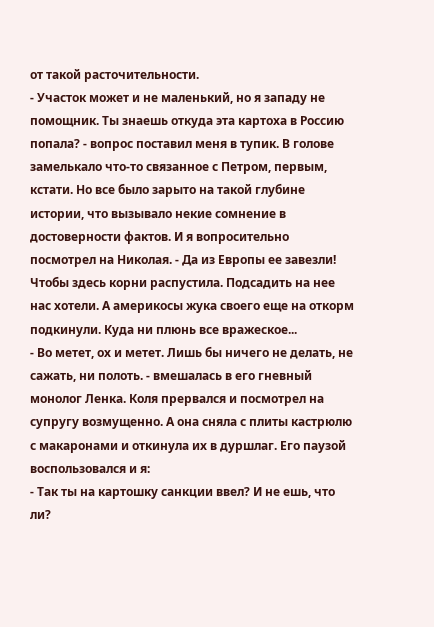от такой расточительности.
- Участок может и не маленький, но я западу не помощник. Ты знаешь откуда эта картоха в Россию попала? - вопрос поставил меня в тупик. В голове замелькало что-то связанное с Петром, первым, кстати. Но все было зарыто на такой глубине истории, что вызывало некие сомнение в достоверности фактов. И я вопросительно посмотрел на Николая. - Да из Европы ее завезли! Чтобы здесь корни распустила. Подсадить на нее нас хотели. А америкосы жука своего еще на откорм подкинули. Куда ни плюнь все вражеское...
- Во метет, ох и метет. Лишь бы ничего не делать, не сажать, ни полоть. - вмешалась в его гневный монолог Ленка. Коля прервался и посмотрел на супругу возмущенно. А она сняла с плиты кастрюлю с макаронами и откинула их в дуршлаг. Его паузой воспользовался и я:
- Так ты на картошку санкции ввел? И не ешь, что ли?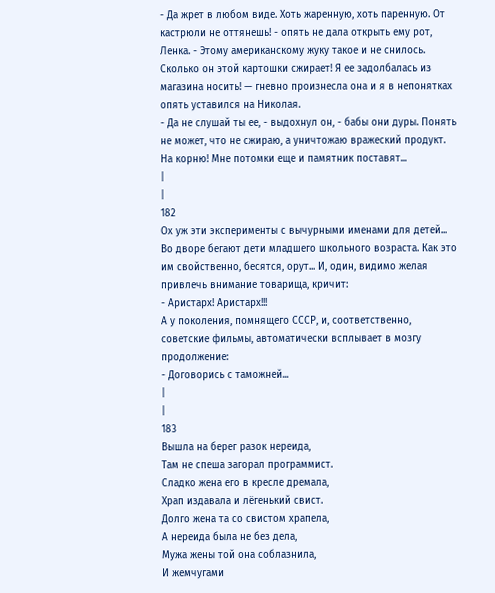- Да жрет в любом виде. Хоть жаренную, хоть паренную. От кастрюли не оттянешь! - опять не дала открыть ему рот, Ленка. - Этому американскому жуку такое и не снилось. Сколько он этой картошки сжирает! Я ее задолбалась из магазина носить! — гневно произнесла она и я в непонятках опять уставился на Николая.
- Да не слушай ты ее, - выдохнул он, - бабы они дуры. Понять не может, что не сжираю, а уничтожаю вражеский продукт. На корню! Мне потомки еще и памятник поставят...
|
|
182
Ох уж эти эксперименты с вычурными именами для детей...
Во дворе бегают дети младшего школьного возраста. Как это им свойственно, бесятся, орут... И, один, видимо желая привлечь внимание товарища, кричит:
- Аристарх! Аристарх!!!
А у поколения, помнящего СССР, и, соответственно, советские фильмы, автоматически всплывает в мозгу продолжение:
- Договорись с таможней...
|
|
183
Вышла на берег разок нереида,
Там не спеша загорал программист.
Сладко жена его в кресле дремала,
Храп издавала и лёгенький свист.
Долго жена та со свистом храпела,
А нереида была не без дела,
Мужа жены той она соблазнила,
И жемчугами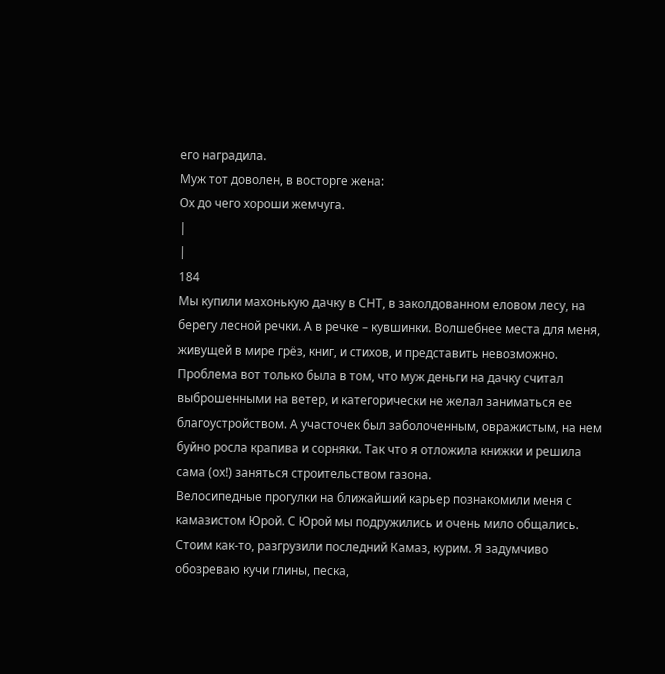его наградила.
Муж тот доволен, в восторге жена:
Ох до чего хороши жемчуга.
|
|
184
Мы купили махонькую дачку в СНТ, в заколдованном еловом лесу, на берегу лесной речки. А в речке – кувшинки. Волшебнее места для меня, живущей в мире грёз, книг, и стихов, и представить невозможно. Проблема вот только была в том, что муж деньги на дачку считал выброшенными на ветер, и категорически не желал заниматься ее благоустройством. А участочек был заболоченным, овражистым, на нем буйно росла крапива и сорняки. Так что я отложила книжки и решила сама (ох!) заняться строительством газона.
Велосипедные прогулки на ближайший карьер познакомили меня с камазистом Юрой. С Юрой мы подружились и очень мило общались. Стоим как-то, разгрузили последний Камаз, курим. Я задумчиво обозреваю кучи глины, песка,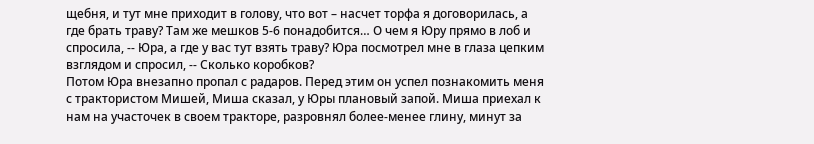щебня, и тут мне приходит в голову, что вот – насчет торфа я договорилась, а где брать траву? Там же мешков 5-6 понадобится… О чем я Юру прямо в лоб и спросила, -- Юра, а где у вас тут взять траву? Юра посмотрел мне в глаза цепким взглядом и спросил, -- Сколько коробков?
Потом Юра внезапно пропал с радаров. Перед этим он успел познакомить меня с трактористом Мишей, Миша сказал, у Юры плановый запой. Миша приехал к нам на участочек в своем тракторе, разровнял более-менее глину, минут за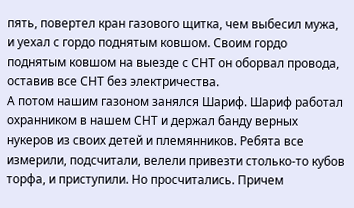пять, повертел кран газового щитка, чем выбесил мужа, и уехал с гордо поднятым ковшом. Своим гордо поднятым ковшом на выезде с СНТ он оборвал провода, оставив все СНТ без электричества.
А потом нашим газоном занялся Шариф. Шариф работал охранником в нашем СНТ и держал банду верных нукеров из своих детей и племянников. Ребята все измерили, подсчитали, велели привезти столько-то кубов торфа, и приступили. Но просчитались. Причем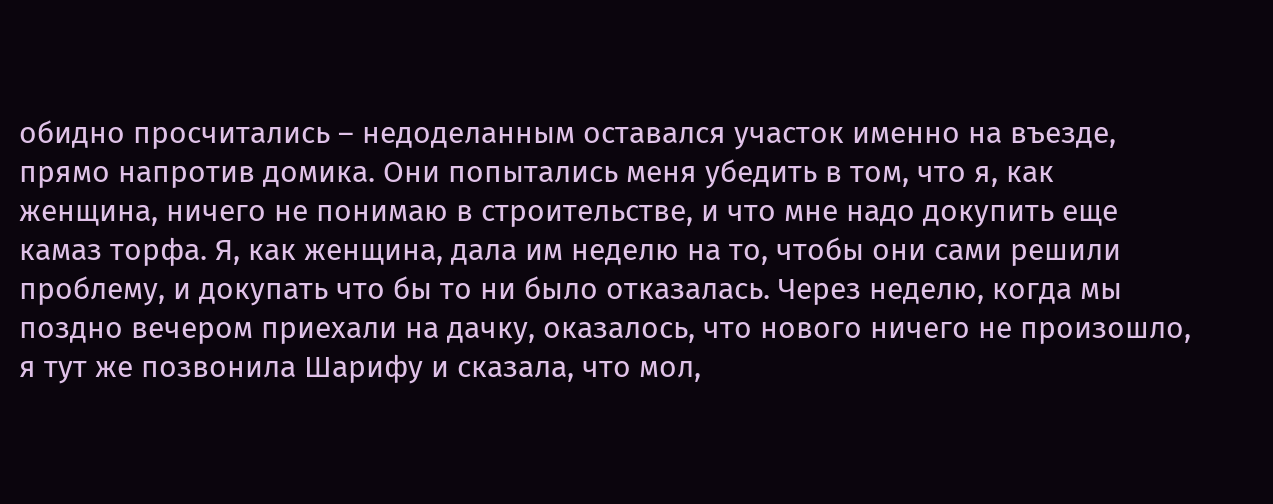обидно просчитались – недоделанным оставался участок именно на въезде, прямо напротив домика. Они попытались меня убедить в том, что я, как женщина, ничего не понимаю в строительстве, и что мне надо докупить еще камаз торфа. Я, как женщина, дала им неделю на то, чтобы они сами решили проблему, и докупать что бы то ни было отказалась. Через неделю, когда мы поздно вечером приехали на дачку, оказалось, что нового ничего не произошло, я тут же позвонила Шарифу и сказала, что мол,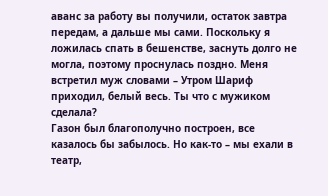аванс за работу вы получили, остаток завтра передам, а дальше мы сами. Поскольку я ложилась спать в бешенстве, заснуть долго не могла, поэтому проснулась поздно. Меня встретил муж словами – Утром Шариф приходил, белый весь. Ты что с мужиком сделала?
Газон был благополучно построен, все казалось бы забылось. Но как-то – мы ехали в театр,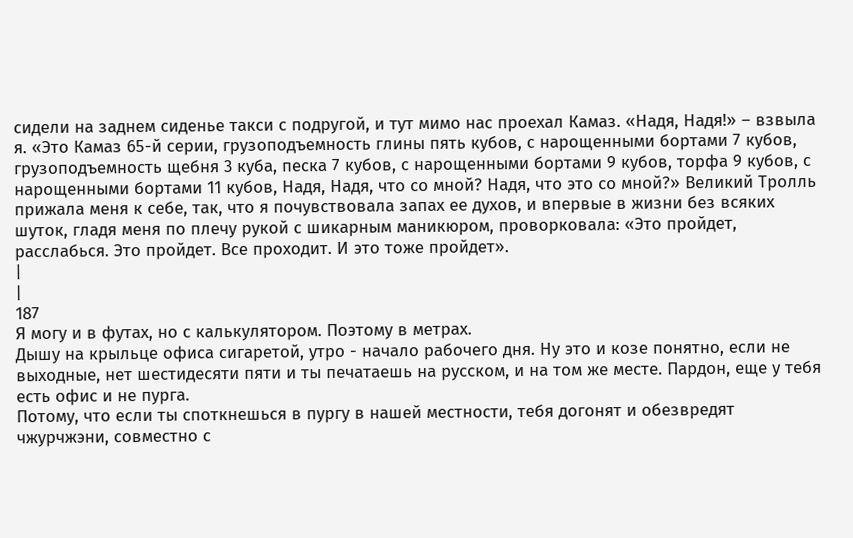сидели на заднем сиденье такси с подругой, и тут мимо нас проехал Камаз. «Надя, Надя!» – взвыла я. «Это Камаз 65-й серии, грузоподъемность глины пять кубов, с нарощенными бортами 7 кубов, грузоподъемность щебня 3 куба, песка 7 кубов, с нарощенными бортами 9 кубов, торфа 9 кубов, с нарощенными бортами 11 кубов, Надя, Надя, что со мной? Надя, что это со мной?» Великий Тролль прижала меня к себе, так, что я почувствовала запах ее духов, и впервые в жизни без всяких шуток, гладя меня по плечу рукой с шикарным маникюром, проворковала: «Это пройдет, расслабься. Это пройдет. Все проходит. И это тоже пройдет».
|
|
187
Я могу и в футах, но с калькулятором. Поэтому в метрах.
Дышу на крыльце офиса сигаретой, утро - начало рабочего дня. Ну это и козе понятно, если не выходные, нет шестидесяти пяти и ты печатаешь на русском, и на том же месте. Пардон, еще у тебя есть офис и не пурга.
Потому, что если ты споткнешься в пургу в нашей местности, тебя догонят и обезвредят чжурчжэни, совместно с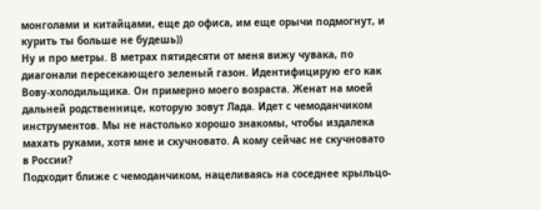монголами и китайцами, еще до офиса, им еще орычи подмогнут, и курить ты больше не будешь))
Ну и про метры. В метрах пятидесяти от меня вижу чувака, по диагонали пересекающего зеленый газон. Идентифицирую его как Вову-холодильщика. Он примерно моего возраста. Женат на моей дальней родственнице, которую зовут Лада. Идет с чемоданчиком инструментов. Мы не настолько хорошо знакомы, чтобы издалека махать руками, хотя мне и скучновато. А кому сейчас не скучновато в России?
Подходит ближе с чемоданчиком, нацеливаясь на соседнее крыльцо-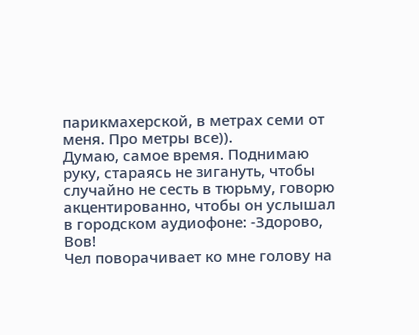парикмахерской, в метрах семи от меня. Про метры все)).
Думаю, самое время. Поднимаю руку, стараясь не зигануть, чтобы случайно не сесть в тюрьму, говорю акцентированно, чтобы он услышал в городском аудиофоне: -Здорово, Вов!
Чел поворачивает ко мне голову на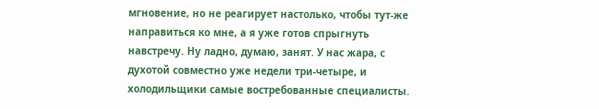мгновение, но не реагирует настолько, чтобы тут-же направиться ко мне, а я уже готов спрыгнуть навстречу. Ну ладно, думаю, занят. У нас жара, с духотой совместно уже недели три-четыре, и холодильщики самые востребованные специалисты.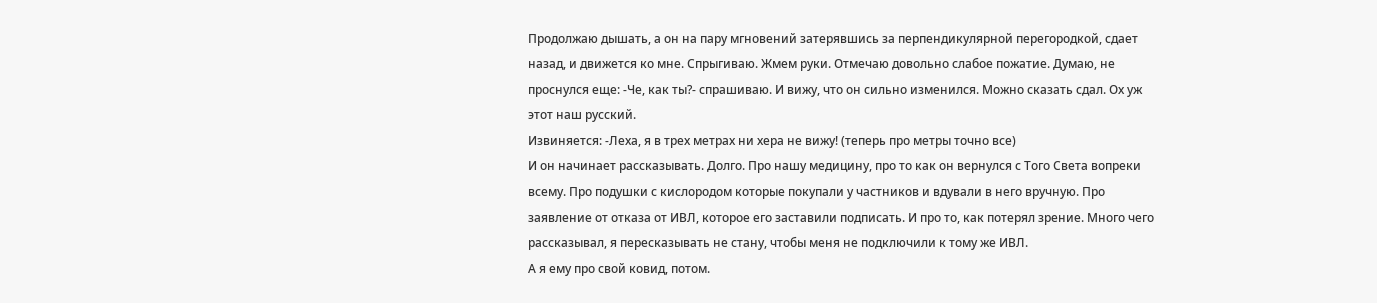Продолжаю дышать, а он на пару мгновений затерявшись за перпендикулярной перегородкой, сдает назад, и движется ко мне. Спрыгиваю. Жмем руки. Отмечаю довольно слабое пожатие. Думаю, не проснулся еще: -Че, как ты?- спрашиваю. И вижу, что он сильно изменился. Можно сказать сдал. Ох уж этот наш русский.
Извиняется: -Леха, я в трех метрах ни хера не вижу! (теперь про метры точно все)
И он начинает рассказывать. Долго. Про нашу медицину, про то как он вернулся с Того Света вопреки всему. Про подушки с кислородом которые покупали у частников и вдували в него вручную. Про заявление от отказа от ИВЛ, которое его заставили подписать. И про то, как потерял зрение. Много чего рассказывал, я пересказывать не стану, чтобы меня не подключили к тому же ИВЛ.
А я ему про свой ковид, потом.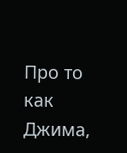Про то как Джима,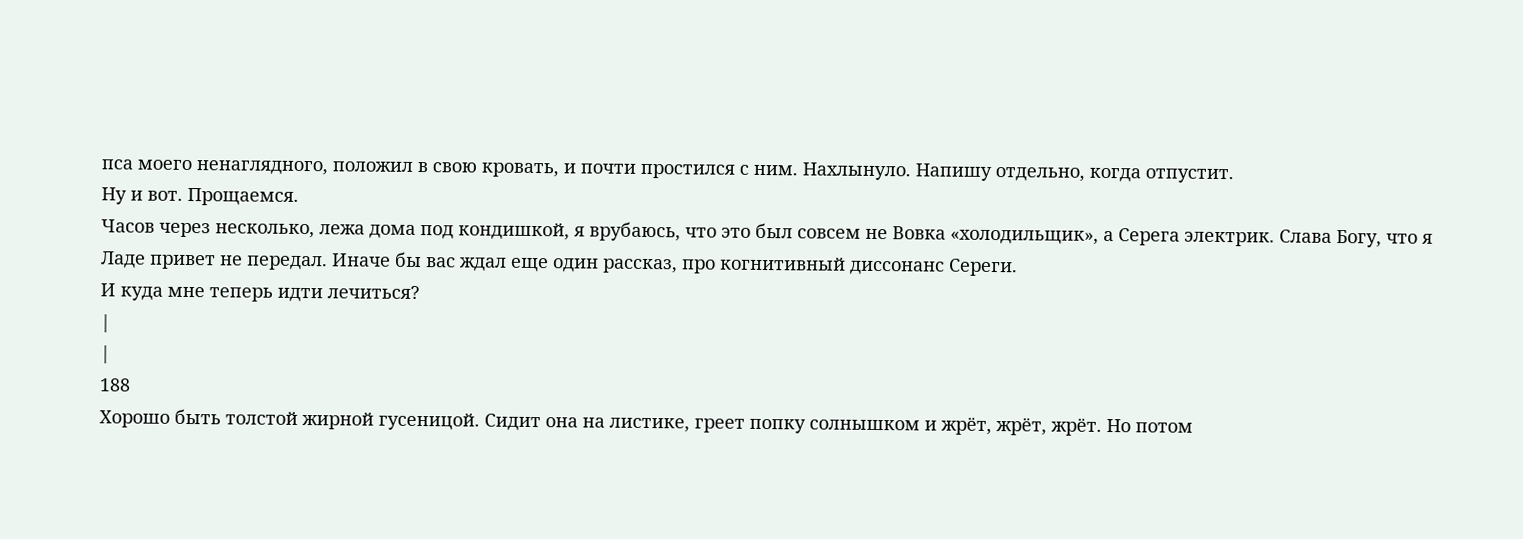пса моего ненаглядного, положил в свою кровать, и почти простился с ним. Нахлынуло. Напишу отдельно, когда отпустит.
Ну и вот. Прощаемся.
Часов через несколько, лежа дома под кондишкой, я врубаюсь, что это был совсем не Вовка «холодильщик», а Серега электрик. Слава Богу, что я Ладе привет не передал. Иначе бы вас ждал еще один рассказ, про когнитивный диссонанс Сереги.
И куда мне теперь идти лечиться?
|
|
188
Хорошо быть толстой жирной гусеницой. Сидит она на листике, греет попку солнышком и жрёт, жрёт, жрёт. Но потом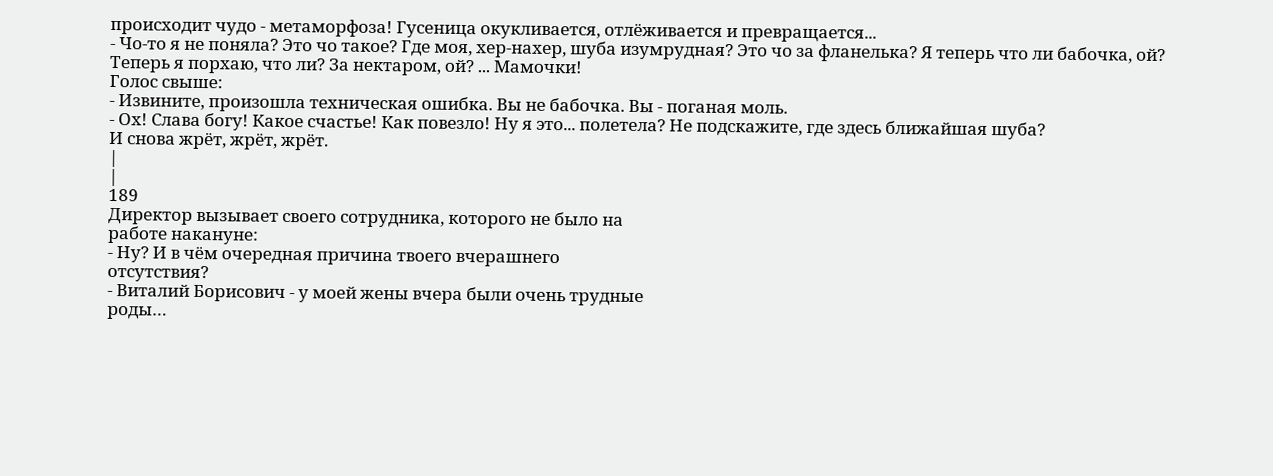происходит чудо - метаморфоза! Гусеница окукливается, отлёживается и превращается...
- Чо-то я не поняла? Это чо такое? Где моя, хер-нахер, шуба изумрудная? Это чо за фланелька? Я теперь что ли бабочка, ой? Теперь я порхаю, что ли? За нектаром, ой? ... Мамочки!
Голос свыше:
- Извините, произошла техническая ошибка. Вы не бабочка. Вы - поганая моль.
- Ох! Слава богу! Какое счастье! Как повезло! Ну я это... полетела? Не подскажите, где здесь ближайшая шуба?
И снова жрёт, жрёт, жрёт.
|
|
189
Директор вызывает своего сотрудника, которого не было на
работе накануне:
- Ну? И в чём очередная причина твоего вчерашнего
отсутствия?
- Виталий Борисович - у моей жены вчера были очень трудные
роды…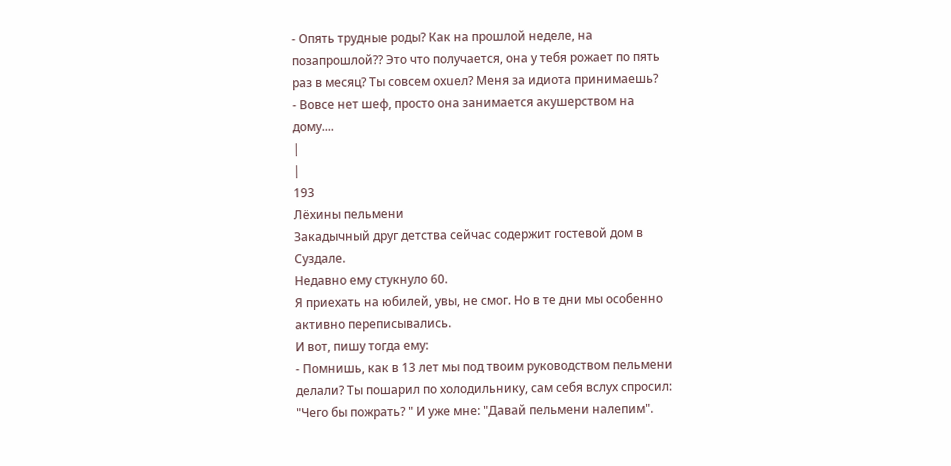- Опять трудные роды? Как на прошлой неделе, на
позапрошлой?? Это что получается, она у тебя рожает по пять
раз в месяц? Ты совсем охuел? Меня за идиота принимаешь?
- Вовсе нет шеф, просто она занимается акушерством на
дому....
|
|
193
Лёхины пельмени
Закадычный друг детства сейчас содержит гостевой дом в Суздале.
Недавно ему стукнуло 60.
Я приехать на юбилей, увы, не смог. Но в те дни мы особенно активно переписывались.
И вот, пишу тогда ему:
- Помнишь, как в 13 лет мы под твоим руководством пельмени делали? Ты пошарил по холодильнику, сам себя вслух спросил: "Чего бы пожрать? " И уже мне: "Давай пельмени налепим".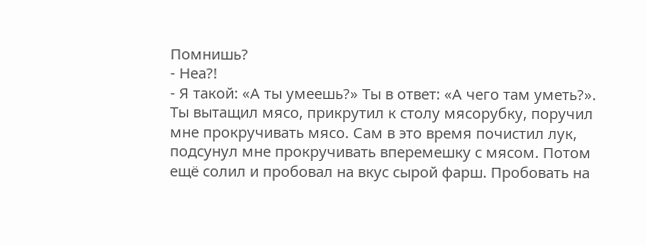Помнишь?
- Неа?!
- Я такой: «А ты умеешь?» Ты в ответ: «А чего там уметь?». Ты вытащил мясо, прикрутил к столу мясорубку, поручил мне прокручивать мясо. Сам в это время почистил лук, подсунул мне прокручивать вперемешку с мясом. Потом ещё солил и пробовал на вкус сырой фарш. Пробовать на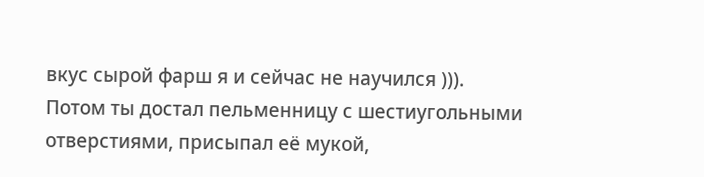вкус сырой фарш я и сейчас не научился ))).
Потом ты достал пельменницу с шестиугольными отверстиями, присыпал её мукой,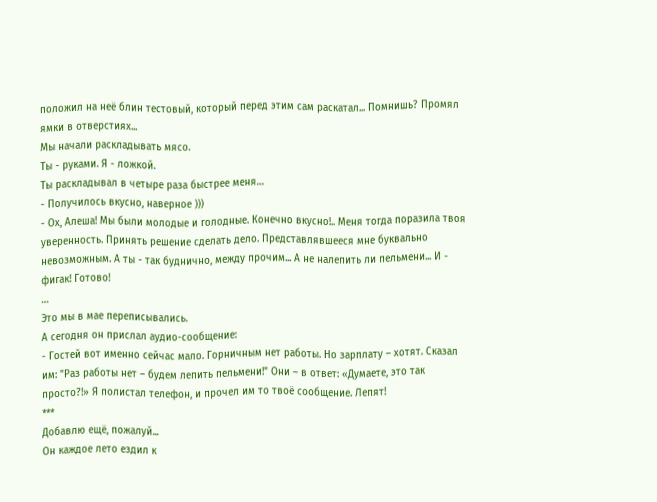положил на неё блин тестовый, который перед этим сам раскатал... Помнишь? Промял ямки в отверстиях...
Мы начали раскладывать мясо.
Ты - руками. Я - ложкой.
Ты раскладывал в четыре раза быстрее меня…
- Получилось вкусно, наверное )))
- Ох, Алеша! Мы были молодые и голодные. Конечно вкусно!.. Меня тогда поразила твоя уверенность. Принять решение сделать дело. Представлявшееся мне буквально невозможным. А ты - так буднично, между прочим... А не налепить ли пельмени... И - фигак! Готово!
…
Это мы в мае переписывались.
А сегодня он прислал аудио-сообщение:
- Гостей вот именно сейчас мало. Горничным нет работы. Но зарплату – хотят. Сказал им: "Раз работы нет – будем лепить пельмени!" Они – в ответ: «Думаете, это так просто?!» Я полистал телефон, и прочел им то твоё сообщение. Лепят!
***
Добавлю ещё, пожалуй...
Он каждое лето ездил к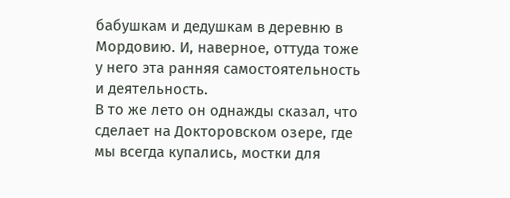бабушкам и дедушкам в деревню в Мордовию. И, наверное, оттуда тоже у него эта ранняя самостоятельность и деятельность.
В то же лето он однажды сказал, что сделает на Докторовском озере, где мы всегда купались, мостки для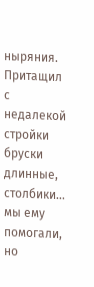ныряния. Притащил с недалекой стройки бруски длинные, столбики... мы ему помогали, но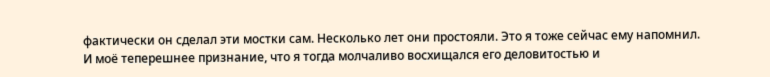фактически он сделал эти мостки сам. Несколько лет они простояли. Это я тоже сейчас ему напомнил.
И моё теперешнее признание, что я тогда молчаливо восхищался его деловитостью и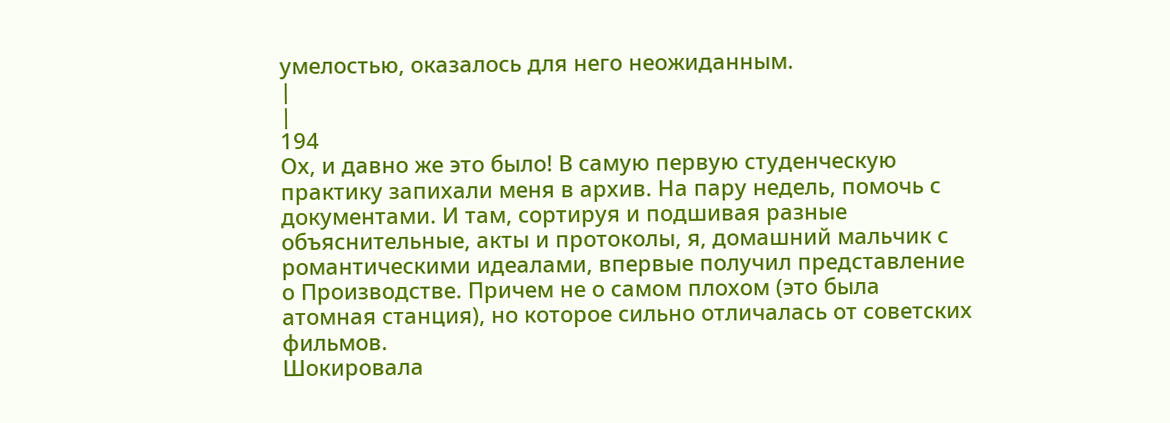умелостью, оказалось для него неожиданным.
|
|
194
Ох, и давно же это было! В самую первую студенческую практику запихали меня в архив. На пару недель, помочь с документами. И там, сортируя и подшивая разные объяснительные, акты и протоколы, я, домашний мальчик с романтическими идеалами, впервые получил представление о Производстве. Причем не о самом плохом (это была атомная станция), но которое сильно отличалась от советских фильмов.
Шокировала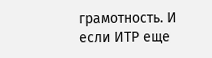грамотность. И если ИТР еще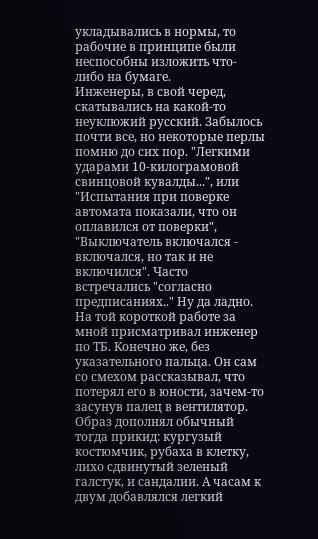укладывались в нормы, то рабочие в принципе были неспособны изложить что-либо на бумаге.
Инженеры, в свой черед, скатывались на какой-то неуклюжий русский. Забылось почти все, но некоторые перлы помню до сих пор. "Легкими ударами 10-килограмовой свинцовой кувалды...", или "Испытания при поверке автомата показали, что он оплавился от поверки", "Выключатель включался - включался, но так и не включился". Часто встречались "согласно предписаниях.." Ну да ладно.
На той короткой работе за мной присматривал инженер по ТБ. Конечно же, без указательного пальца. Он сам со смехом рассказывал, что потерял его в юности, зачем-то засунув палец в вентилятор. Образ дополнял обычный тогда прикид: кургузый костюмчик, рубаха в клетку, лихо сдвинутый зеленый галстук, и сандалии. А часам к двум добавлялся легкий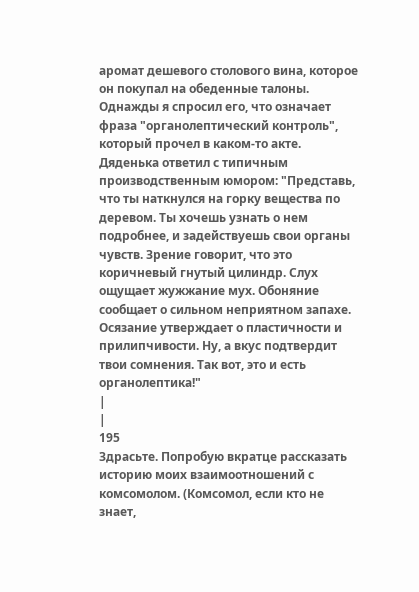аромат дешевого столового вина, которое он покупал на обеденные талоны.
Однажды я спросил его, что означает фраза "органолептический контроль", который прочел в каком-то акте. Дяденька ответил с типичным производственным юмором: "Представь, что ты наткнулся на горку вещества по деревом. Ты хочешь узнать о нем подробнее, и задействуешь свои органы чувств. Зрение говорит, что это коричневый гнутый цилиндр. Слух ощущает жужжание мух. Обоняние сообщает о сильном неприятном запахе. Осязание утверждает о пластичности и прилипчивости. Ну, а вкус подтвердит твои сомнения. Так вот, это и есть органолептика!"
|
|
195
Здрасьте. Попробую вкратце рассказать историю моих взаимоотношений с комсомолом. (Комсомол, если кто не знает,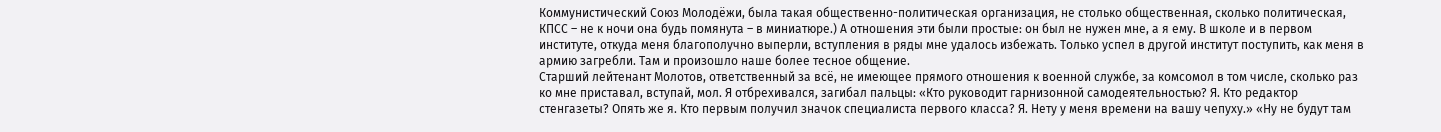Коммунистический Союз Молодёжи, была такая общественно-политическая организация, не столько общественная, сколько политическая, КПСС – не к ночи она будь помянута – в миниатюре.) А отношения эти были простые: он был не нужен мне, а я ему. В школе и в первом институте, откуда меня благополучно выперли, вступления в ряды мне удалось избежать. Только успел в другой институт поступить, как меня в армию загребли. Там и произошло наше более тесное общение.
Старший лейтенант Молотов, ответственный за всё, не имеющее прямого отношения к военной службе, за комсомол в том числе, сколько раз ко мне приставал, вступай, мол. Я отбрехивался, загибал пальцы: «Кто руководит гарнизонной самодеятельностью? Я. Кто редактор стенгазеты? Опять же я. Кто первым получил значок специалиста первого класса? Я. Нету у меня времени на вашу чепуху.» «Ну не будут там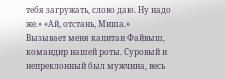тебя загружать, слово даю. Ну надо же.» «Ай, отстань, Миша.»
Вызывает меня капитан Файвыш, командир нашей роты. Суровый и непреклонный был мужчина, весь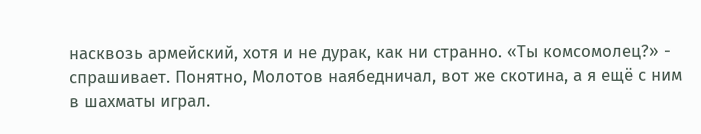насквозь армейский, хотя и не дурак, как ни странно. «Ты комсомолец?» - спрашивает. Понятно, Молотов наябедничал, вот же скотина, а я ещё с ним в шахматы играл.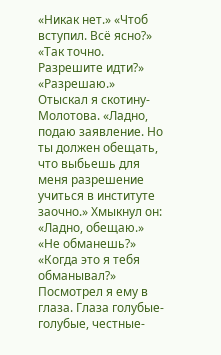«Никак нет.» «Чтоб вступил. Всё ясно?» «Так точно. Разрешите идти?» «Разрешаю.»
Отыскал я скотину-Молотова. «Ладно, подаю заявление. Но ты должен обещать, что выбьешь для меня разрешение учиться в институте заочно.» Хмыкнул он: «Ладно, обещаю.» «Не обманешь?» «Когда это я тебя обманывал?» Посмотрел я ему в глаза. Глаза голубые-голубые, честные-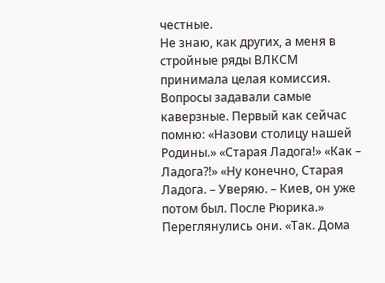честные.
Не знаю, как других, а меня в стройные ряды ВЛКСМ принимала целая комиссия. Вопросы задавали самые каверзные. Первый как сейчас помню: «Назови столицу нашей Родины.» «Старая Ладога!» «Как – Ладога?!» «Ну конечно, Старая Ладога. – Уверяю. – Киев, он уже потом был. После Рюрика.» Переглянулись они. «Так. Дома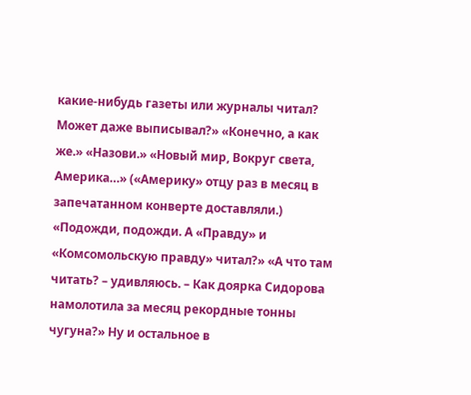какие-нибудь газеты или журналы читал? Может даже выписывал?» «Конечно, а как же.» «Назови.» «Новый мир, Вокруг света, Америка…» («Америку» отцу раз в месяц в запечатанном конверте доставляли.) «Подожди, подожди. А «Правду» и «Комсомольскую правду» читал?» «А что там читать? – удивляюсь. – Как доярка Сидорова намолотила за месяц рекордные тонны чугуна?» Ну и остальное в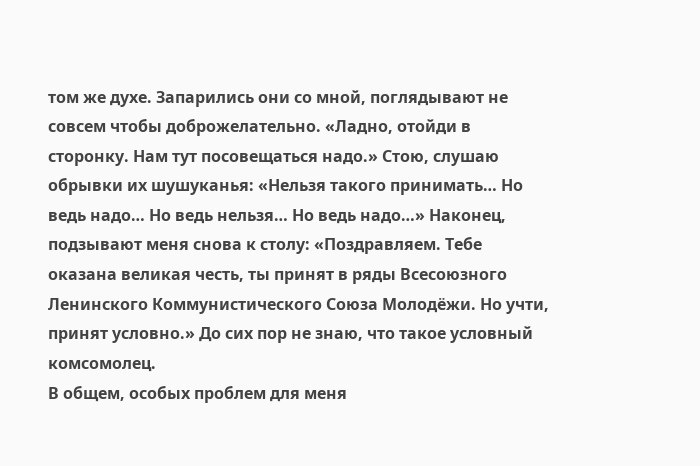том же духе. Запарились они со мной, поглядывают не совсем чтобы доброжелательно. «Ладно, отойди в сторонку. Нам тут посовещаться надо.» Стою, слушаю обрывки их шушуканья: «Нельзя такого принимать… Но ведь надо… Но ведь нельзя… Но ведь надо…» Наконец, подзывают меня снова к столу: «Поздравляем. Тебе оказана великая честь, ты принят в ряды Всесоюзного Ленинского Коммунистического Союза Молодёжи. Но учти, принят условно.» До сих пор не знаю, что такое условный комсомолец.
В общем, особых проблем для меня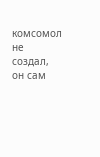комсомол не создал, он сам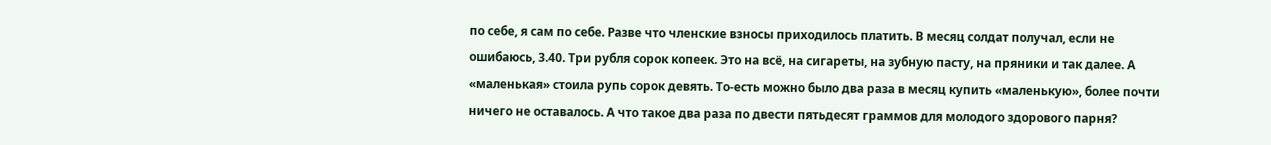по себе, я сам по себе. Разве что членские взносы приходилось платить. В месяц солдат получал, если не ошибаюсь, 3.40. Три рубля сорок копеек. Это на всё, на сигареты, на зубную пасту, на пряники и так далее. А «маленькая» стоила рупь сорок девять. То-есть можно было два раза в месяц купить «маленькую», более почти ничего не оставалось. А что такое два раза по двести пятьдесят граммов для молодого здорового парня?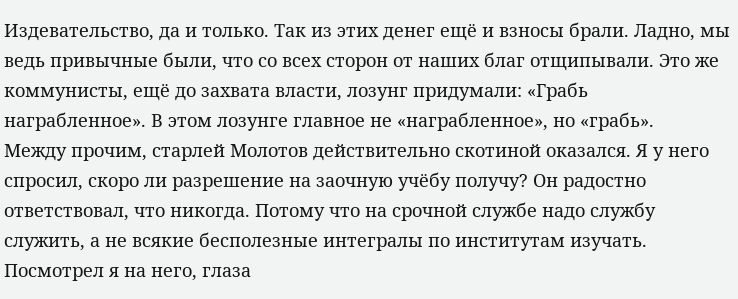Издевательство, да и только. Так из этих денег ещё и взносы брали. Ладно, мы ведь привычные были, что со всех сторон от наших благ отщипывали. Это же коммунисты, ещё до захвата власти, лозунг придумали: «Грабь награбленное». В этом лозунге главное не «награбленное», но «грабь».
Между прочим, старлей Молотов действительно скотиной оказался. Я у него спросил, скоро ли разрешение на заочную учёбу получу? Он радостно ответствовал, что никогда. Потому что на срочной службе надо службу служить, а не всякие бесполезные интегралы по институтам изучать. Посмотрел я на него, глаза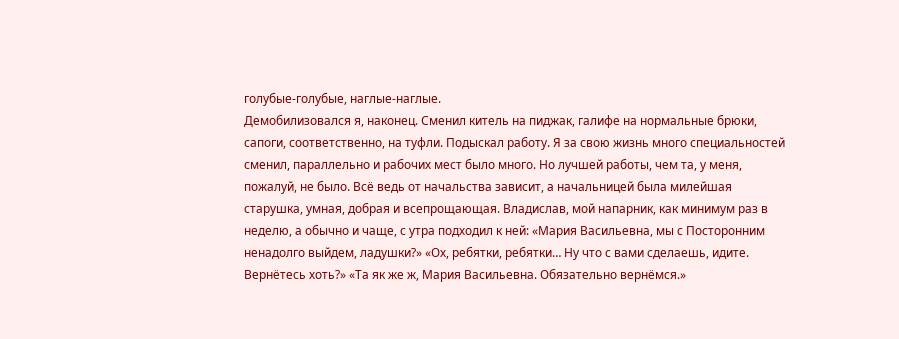голубые-голубые, наглые-наглые.
Демобилизовался я, наконец. Сменил китель на пиджак, галифе на нормальные брюки, сапоги, соответственно, на туфли. Подыскал работу. Я за свою жизнь много специальностей сменил, параллельно и рабочих мест было много. Но лучшей работы, чем та, у меня, пожалуй, не было. Всё ведь от начальства зависит, а начальницей была милейшая старушка, умная, добрая и всепрощающая. Владислав, мой напарник, как минимум раз в неделю, а обычно и чаще, с утра подходил к ней: «Мария Васильевна, мы с Посторонним ненадолго выйдем, ладушки?» «Ох, ребятки, ребятки… Ну что с вами сделаешь, идите. Вернётесь хоть?» «Та як же ж, Мария Васильевна. Обязательно вернёмся.»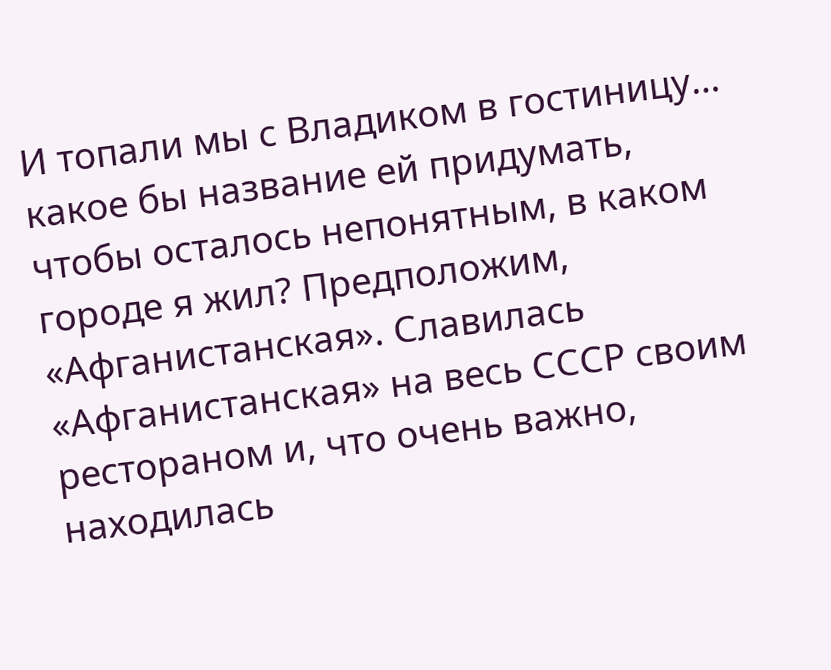И топали мы с Владиком в гостиницу… какое бы название ей придумать, чтобы осталось непонятным, в каком городе я жил? Предположим, «Афганистанская». Славилась «Афганистанская» на весь СССР своим рестораном и, что очень важно, находилась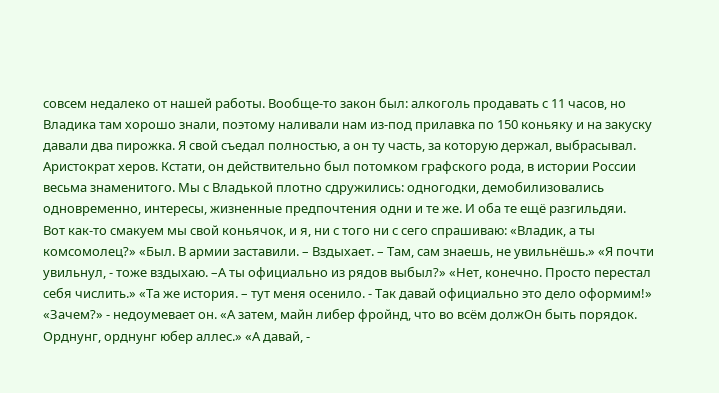совсем недалеко от нашей работы. Вообще-то закон был: алкоголь продавать с 11 часов, но Владика там хорошо знали, поэтому наливали нам из-под прилавка по 150 коньяку и на закуску давали два пирожка. Я свой съедал полностью, а он ту часть, за которую держал, выбрасывал. Аристократ херов. Кстати, он действительно был потомком графского рода, в истории России весьма знаменитого. Мы с Владькой плотно сдружились: одногодки, демобилизовались одновременно, интересы, жизненные предпочтения одни и те же. И оба те ещё разгильдяи.
Вот как-то смакуем мы свой коньячок, и я, ни с того ни с сего спрашиваю: «Владик, а ты комсомолец?» «Был. В армии заставили. – Вздыхает. – Там, сам знаешь, не увильнёшь.» «Я почти увильнул, - тоже вздыхаю. –А ты официально из рядов выбыл?» «Нет, конечно. Просто перестал себя числить.» «Та же история. – тут меня осенило. - Так давай официально это дело оформим!» «Зачем?» - недоумевает он. «А затем, майн либер фройнд, что во всём должОн быть порядок. Орднунг, орднунг юбер аллес.» «А давай, -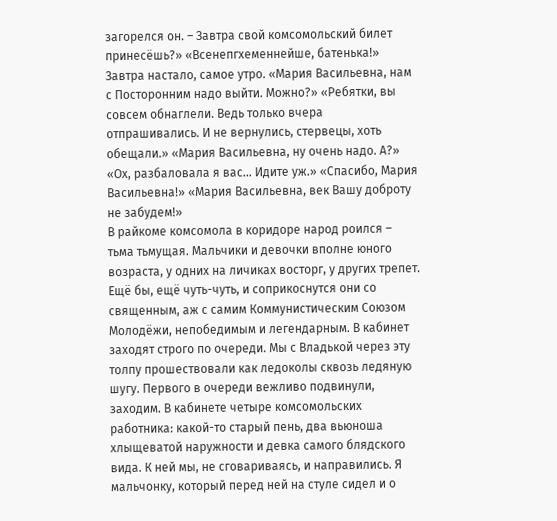загорелся он. – Завтра свой комсомольский билет принесёшь?» «Всенепгхеменнейше, батенька!»
Завтра настало, самое утро. «Мария Васильевна, нам с Посторонним надо выйти. Можно?» «Ребятки, вы совсем обнаглели. Ведь только вчера отпрашивались. И не вернулись, стервецы, хоть обещали.» «Мария Васильевна, ну очень надо. А?» «Ох, разбаловала я вас… Идите уж.» «Спасибо, Мария Васильевна!» «Мария Васильевна, век Вашу доброту не забудем!»
В райкоме комсомола в коридоре народ роился – тьма тьмущая. Мальчики и девочки вполне юного возраста, у одних на личиках восторг, у других трепет. Ещё бы, ещё чуть-чуть, и соприкоснутся они со священным, аж с самим Коммунистическим Союзом Молодёжи, непобедимым и легендарным. В кабинет заходят строго по очереди. Мы с Владькой через эту толпу прошествовали как ледоколы сквозь ледяную шугу. Первого в очереди вежливо подвинули, заходим. В кабинете четыре комсомольских работника: какой-то старый пень, два вьюноша хлыщеватой наружности и девка самого блядского вида. К ней мы, не сговариваясь, и направились. Я мальчонку, который перед ней на стуле сидел и о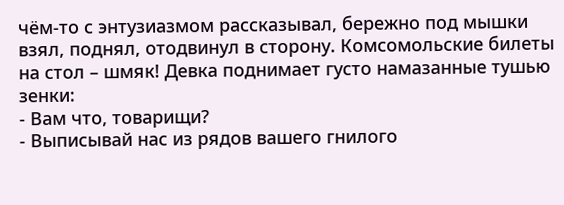чём-то с энтузиазмом рассказывал, бережно под мышки взял, поднял, отодвинул в сторону. Комсомольские билеты на стол – шмяк! Девка поднимает густо намазанные тушью зенки:
- Вам что, товарищи?
- Выписывай нас из рядов вашего гнилого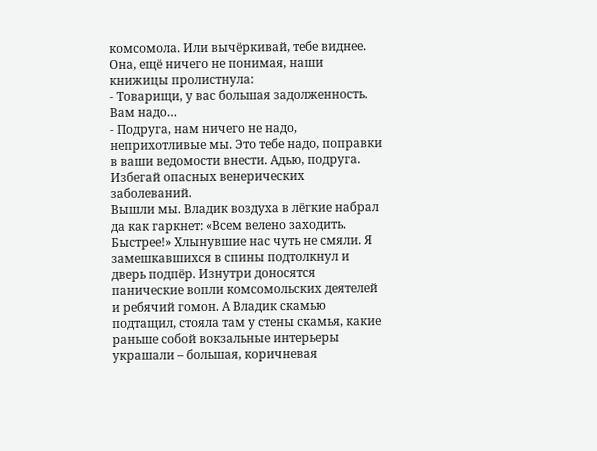комсомола. Или вычёркивай, тебе виднее.
Она, ещё ничего не понимая, наши книжицы пролистнула:
- Товарищи, у вас большая задолженность. Вам надо…
- Подруга, нам ничего не надо, неприхотливые мы. Это тебе надо, поправки в ваши ведомости внести. Адью, подруга. Избегай опасных венерических заболеваний.
Вышли мы. Владик воздуха в лёгкие набрал да как гаркнет: «Всем велено заходить. Быстрее!» Хлынувшие нас чуть не смяли. Я замешкавшихся в спины подтолкнул и дверь подпёр. Изнутри доносятся панические вопли комсомольских деятелей и ребячий гомон. А Владик скамью подтащил, стояла там у стены скамья, какие раньше собой вокзальные интерьеры украшали – большая, коричневая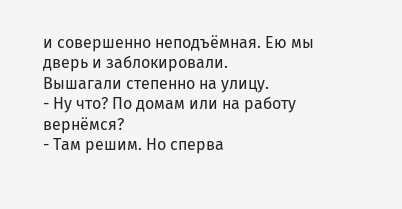и совершенно неподъёмная. Ею мы дверь и заблокировали.
Вышагали степенно на улицу.
- Ну что? По домам или на работу вернёмся?
- Там решим. Но сперва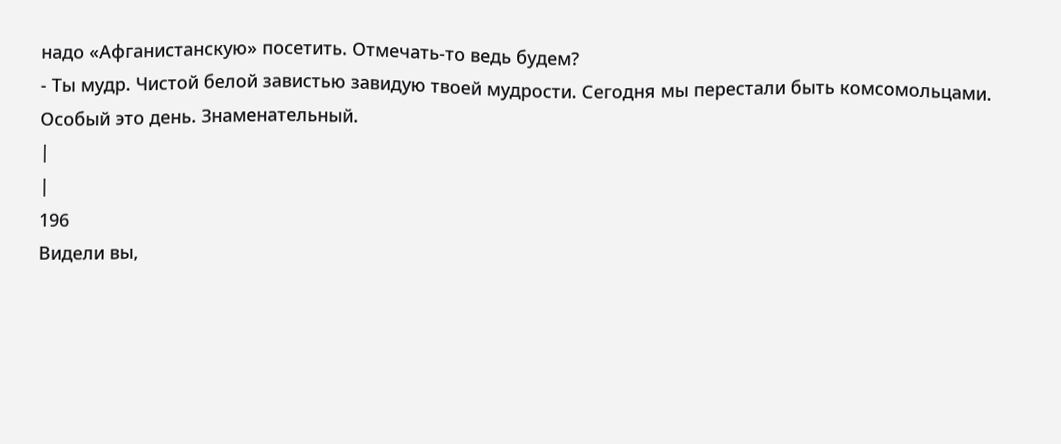надо «Афганистанскую» посетить. Отмечать-то ведь будем?
- Ты мудр. Чистой белой завистью завидую твоей мудрости. Сегодня мы перестали быть комсомольцами. Особый это день. Знаменательный.
|
|
196
Видели вы,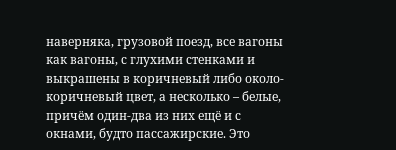наверняка, грузовой поезд, все вагоны как вагоны, с глухими стенками и выкрашены в коричневый либо около-коричневый цвет, а несколько – белые, причём один-два из них ещё и с окнами, будто пассажирские. Это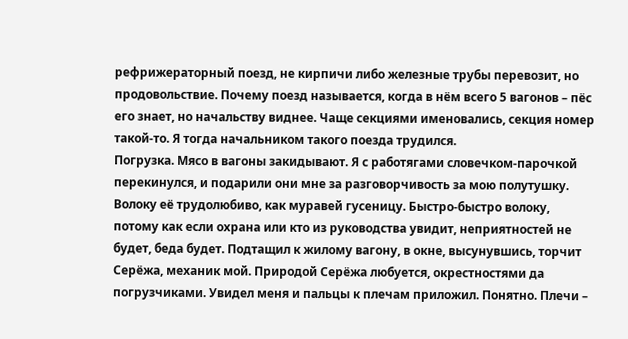рефрижераторный поезд, не кирпичи либо железные трубы перевозит, но продовольствие. Почему поезд называется, когда в нём всего 5 вагонов – пёс его знает, но начальству виднее. Чаще секциями именовались, секция номер такой-то. Я тогда начальником такого поезда трудился.
Погрузка. Мясо в вагоны закидывают. Я с работягами словечком-парочкой перекинулся, и подарили они мне за разговорчивость за мою полутушку. Волоку её трудолюбиво, как муравей гусеницу. Быстро-быстро волоку, потому как если охрана или кто из руководства увидит, неприятностей не будет, беда будет. Подтащил к жилому вагону, в окне, высунувшись, торчит Серёжа, механик мой. Природой Серёжа любуется, окрестностями да погрузчиками. Увидел меня и пальцы к плечам приложил. Понятно. Плечи –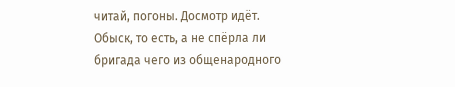читай, погоны. Досмотр идёт. Обыск, то есть, а не спёрла ли бригада чего из общенародного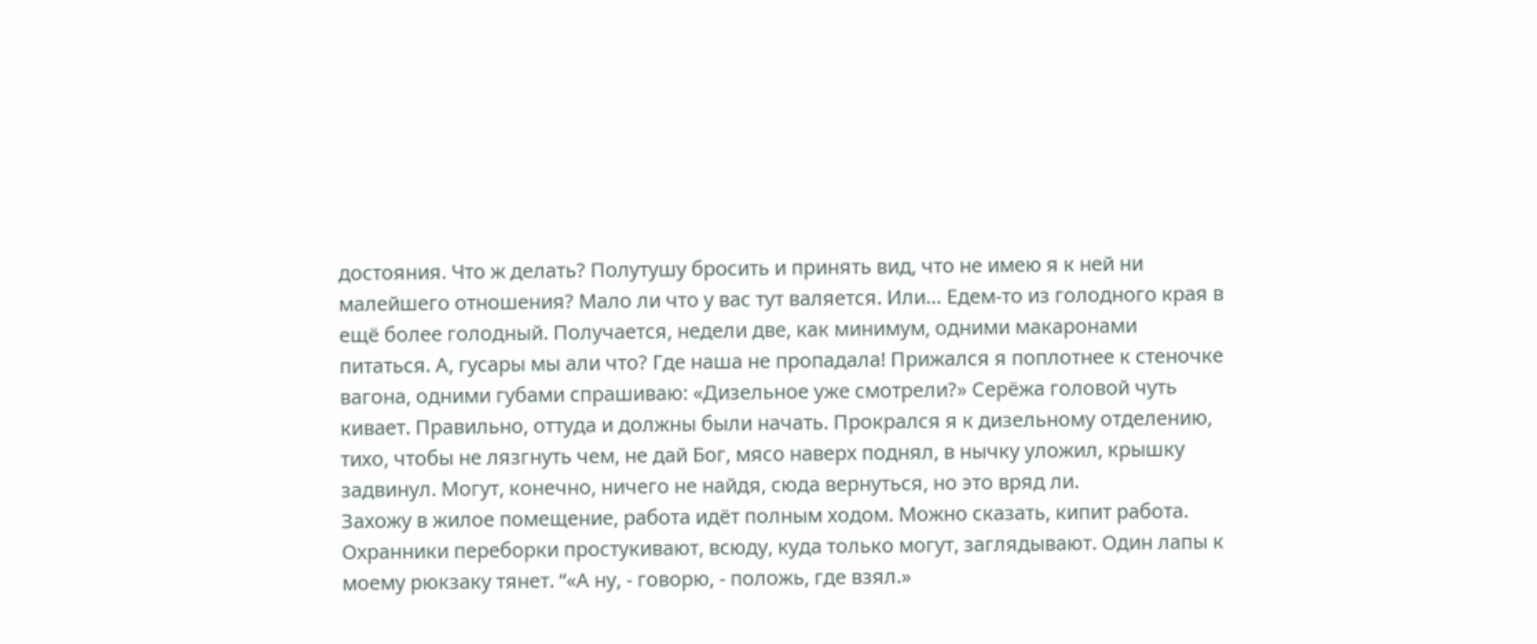достояния. Что ж делать? Полутушу бросить и принять вид, что не имею я к ней ни малейшего отношения? Мало ли что у вас тут валяется. Или… Едем-то из голодного края в ещё более голодный. Получается, недели две, как минимум, одними макаронами питаться. А, гусары мы али что? Где наша не пропадала! Прижался я поплотнее к стеночке вагона, одними губами спрашиваю: «Дизельное уже смотрели?» Серёжа головой чуть кивает. Правильно, оттуда и должны были начать. Прокрался я к дизельному отделению, тихо, чтобы не лязгнуть чем, не дай Бог, мясо наверх поднял, в нычку уложил, крышку задвинул. Могут, конечно, ничего не найдя, сюда вернуться, но это вряд ли.
Захожу в жилое помещение, работа идёт полным ходом. Можно сказать, кипит работа. Охранники переборки простукивают, всюду, куда только могут, заглядывают. Один лапы к моему рюкзаку тянет. “«А ну, - говорю, - положь, где взял.»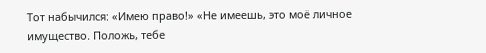Тот набычился: «Имею право!» «Не имеешь, это моё личное имущество. Положь, тебе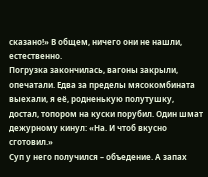сказано!» В общем, ничего они не нашли, естественно.
Погрузка закончилась, вагоны закрыли, опечатали. Едва за пределы мясокомбината выехали, я её, родненькую полутушку, достал, топором на куски порубил. Один шмат дежурному кинул: «На. И чтоб вкусно сготовил.»
Суп у него получился – объедение. А запах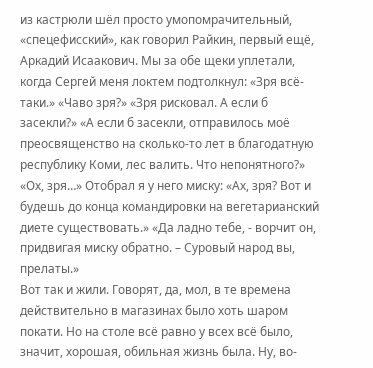из кастрюли шёл просто умопомрачительный, «спецефисский», как говорил Райкин, первый ещё, Аркадий Исаакович. Мы за обе щеки уплетали, когда Сергей меня локтем подтолкнул: «Зря всё-таки.» «Чаво зря?» «Зря рисковал. А если б засекли?» «А если б засекли, отправилось моё преосвященство на сколько-то лет в благодатную республику Коми, лес валить. Что непонятного?» «Ох, зря…» Отобрал я у него миску: «Ах, зря? Вот и будешь до конца командировки на вегетарианский диете существовать.» «Да ладно тебе, - ворчит он, придвигая миску обратно. – Суровый народ вы, прелаты.»
Вот так и жили. Говорят, да, мол, в те времена действительно в магазинах было хоть шаром покати. Но на столе всё равно у всех всё было, значит, хорошая, обильная жизнь была. Ну, во-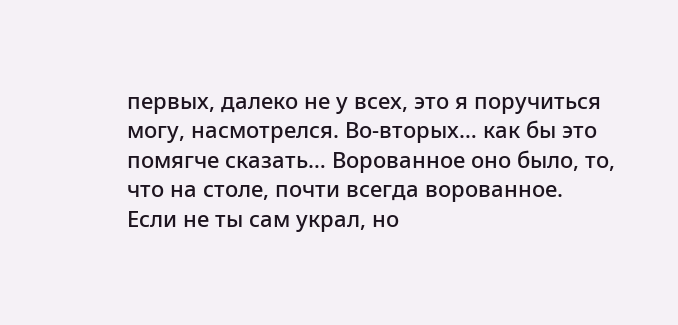первых, далеко не у всех, это я поручиться могу, насмотрелся. Во-вторых… как бы это помягче сказать… Ворованное оно было, то, что на столе, почти всегда ворованное. Если не ты сам украл, но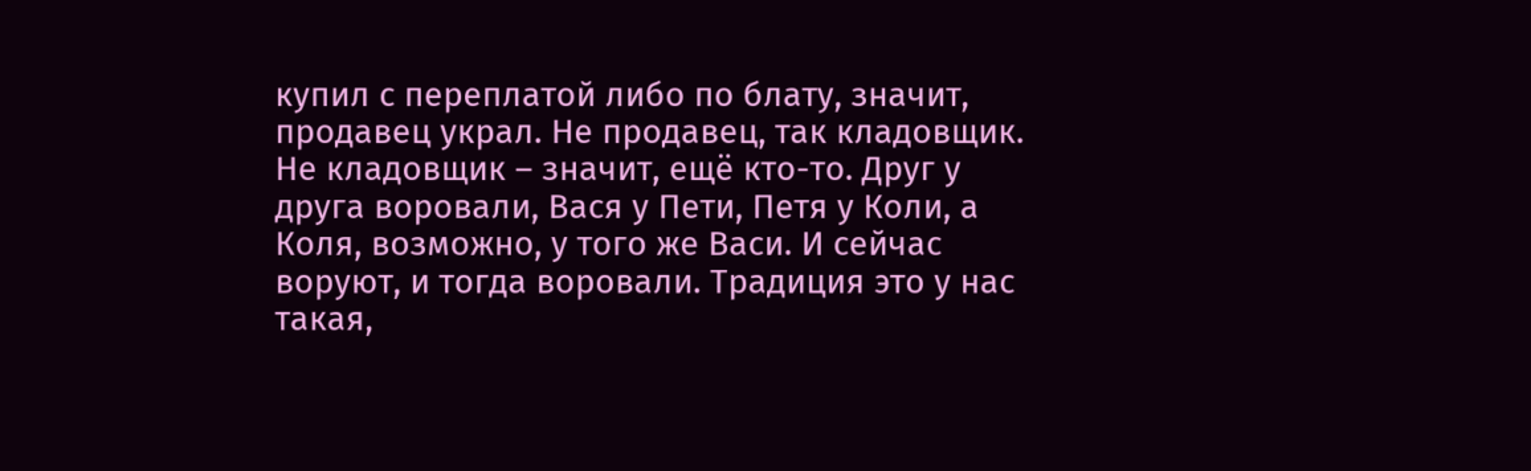купил с переплатой либо по блату, значит, продавец украл. Не продавец, так кладовщик. Не кладовщик – значит, ещё кто-то. Друг у друга воровали, Вася у Пети, Петя у Коли, а Коля, возможно, у того же Васи. И сейчас воруют, и тогда воровали. Традиция это у нас такая,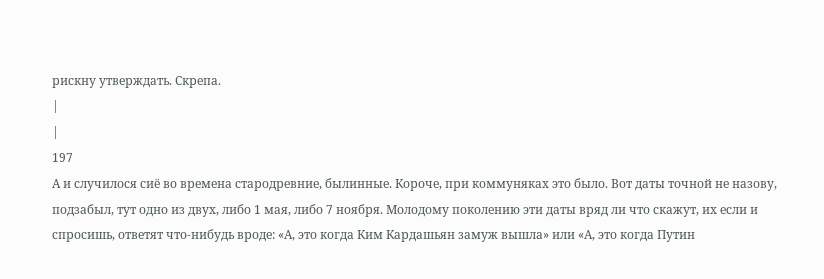рискну утверждать. Скрепа.
|
|
197
А и случилося сиё во времена стародревние, былинные. Короче, при коммуняках это было. Вот даты точной не назову, подзабыл, тут одно из двух, либо 1 мая, либо 7 ноября. Молодому поколению эти даты вряд ли что скажут, их если и спросишь, ответят что-нибудь вроде: «А, это когда Ким Кардашьян замуж вышла» или «А, это когда Путин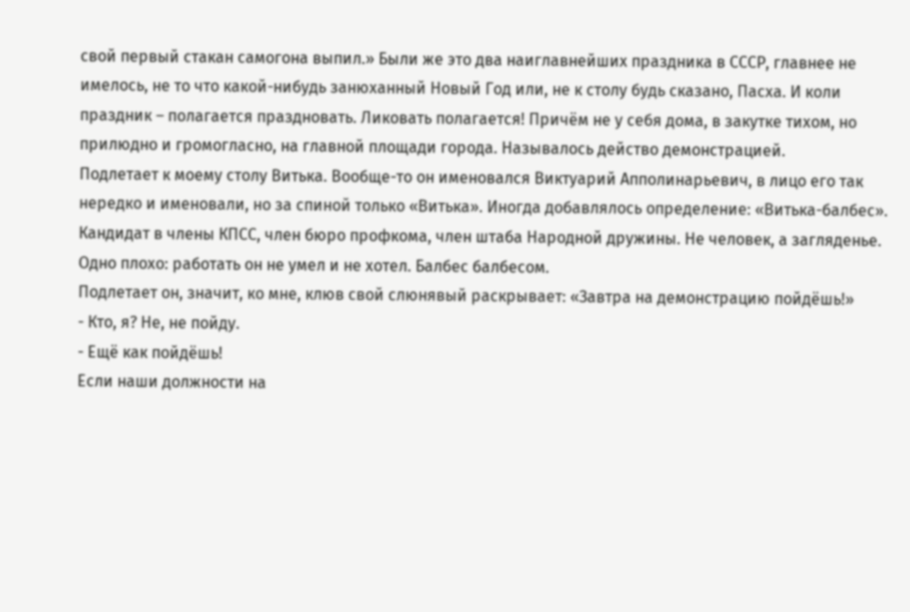свой первый стакан самогона выпил.» Были же это два наиглавнейших праздника в СССР, главнее не имелось, не то что какой-нибудь занюханный Новый Год или, не к столу будь сказано, Пасха. И коли праздник – полагается праздновать. Ликовать полагается! Причём не у себя дома, в закутке тихом, но прилюдно и громогласно, на главной площади города. Называлось действо демонстрацией.
Подлетает к моему столу Витька. Вообще-то он именовался Виктуарий Апполинарьевич, в лицо его так нередко и именовали, но за спиной только «Витька». Иногда добавлялось определение: «Витька-балбес». Кандидат в члены КПСС, член бюро профкома, член штаба Народной дружины. Не человек, а загляденье. Одно плохо: работать он не умел и не хотел. Балбес балбесом.
Подлетает он, значит, ко мне, клюв свой слюнявый раскрывает: «Завтра на демонстрацию пойдёшь!»
- Кто, я? Не, не пойду.
- Ещё как пойдёшь!
Если наши должности на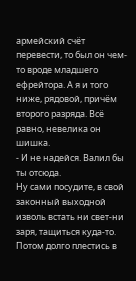армейский счёт перевести, то был он чем-то вроде младшего ефрейтора. А я и того ниже, рядовой, причём второго разряда. Всё равно, невелика он шишка.
- И не надейся. Валил бы ты отсюда.
Ну сами посудите, в свой законный выходной изволь встать ни свет-ни заря, тащиться куда-то. Потом долго плестись в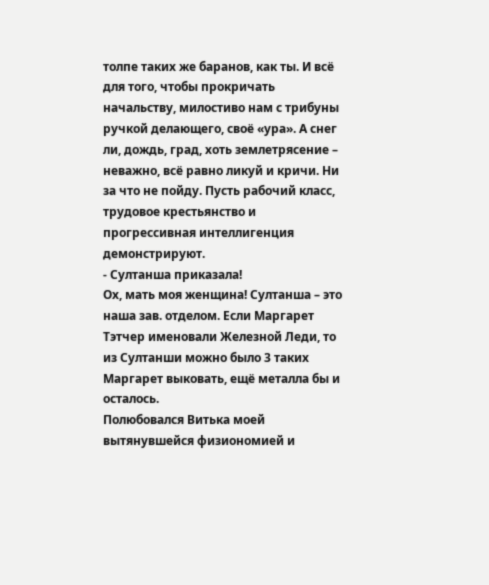толпе таких же баранов, как ты. И всё для того, чтобы прокричать начальству, милостиво нам с трибуны ручкой делающего, своё «ура». А снег ли, дождь, град, хоть землетрясение – неважно, всё равно ликуй и кричи. Ни за что не пойду. Пусть рабочий класс, трудовое крестьянство и прогрессивная интеллигенция демонстрируют.
- Султанша приказала!
Ох, мать моя женщина! Султанша – это наша зав. отделом. Если Маргарет Тэтчер именовали Железной Леди, то из Султанши можно было 3 таких Маргарет выковать, ещё металла бы и осталось.
Полюбовался Витька моей вытянувшейся физиономией и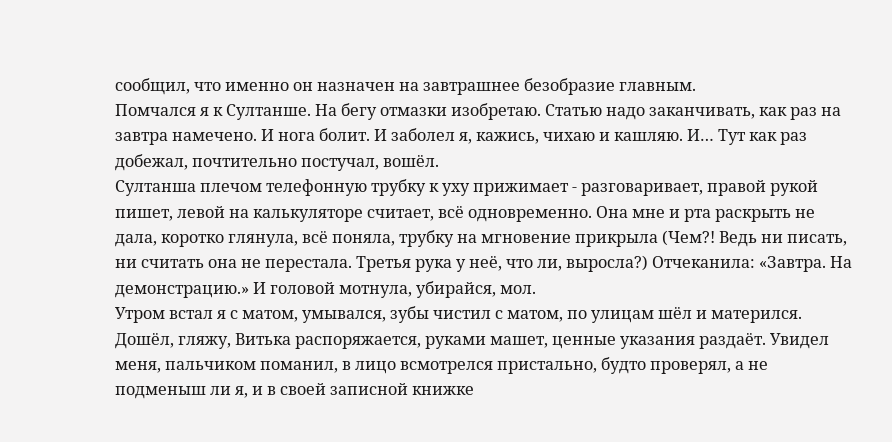сообщил, что именно он назначен на завтрашнее безобразие главным.
Помчался я к Султанше. На бегу отмазки изобретаю. Статью надо заканчивать, как раз на завтра намечено. И нога болит. И заболел я, кажись, чихаю и кашляю. И… Тут как раз добежал, почтительно постучал, вошёл.
Султанша плечом телефонную трубку к уху прижимает - разговаривает, правой рукой пишет, левой на калькуляторе считает, всё одновременно. Она мне и рта раскрыть не дала, коротко глянула, всё поняла, трубку на мгновение прикрыла (Чем?! Ведь ни писать, ни считать она не перестала. Третья рука у неё, что ли, выросла?) Отчеканила: «Завтра. На демонстрацию.» И головой мотнула, убирайся, мол.
Утром встал я с матом, умывался, зубы чистил с матом, по улицам шёл и матерился. Дошёл, гляжу, Витька распоряжается, руками машет, ценные указания раздаёт. Увидел меня, пальчиком поманил, в лицо всмотрелся пристально, будто проверял, а не подменыш ли я, и в своей записной книжке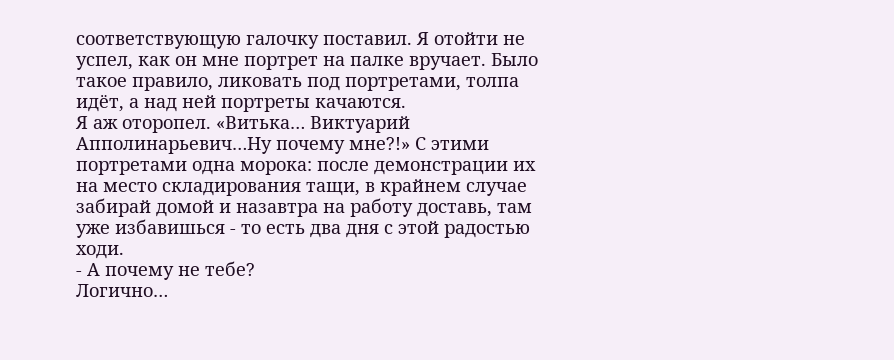соответствующую галочку поставил. Я отойти не успел, как он мне портрет на палке вручает. Было такое правило, ликовать под портретами, толпа идёт, а над ней портреты качаются.
Я аж оторопел. «Витька… Виктуарий Апполинарьевич…Ну почему мне?!» С этими портретами одна морока: после демонстрации их на место складирования тащи, в крайнем случае забирай домой и назавтра на работу доставь, там уже избавишься - то есть два дня с этой радостью ходи.
- А почему не тебе?
Логично…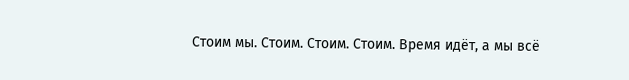Стоим мы. Стоим. Стоим. Стоим. Время идёт, а мы всё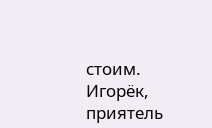стоим. Игорёк, приятель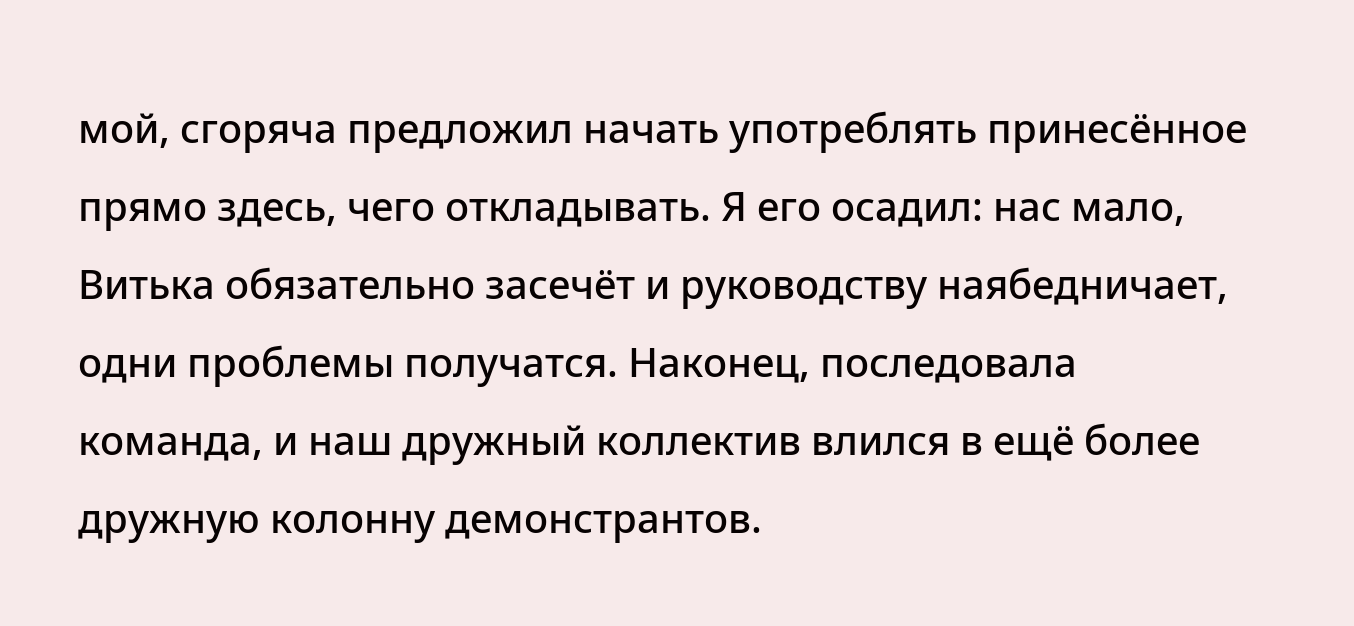мой, сгоряча предложил начать употреблять принесённое прямо здесь, чего откладывать. Я его осадил: нас мало, Витька обязательно засечёт и руководству наябедничает, одни проблемы получатся. Наконец, последовала команда, и наш дружный коллектив влился в ещё более дружную колонну демонстрантов.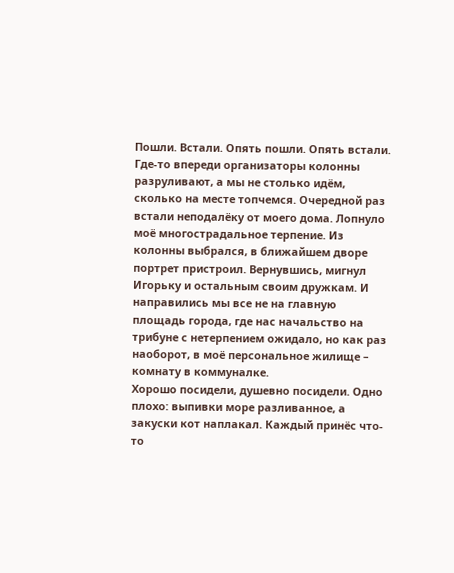Пошли. Встали. Опять пошли. Опять встали. Где-то впереди организаторы колонны разруливают, а мы не столько идём, сколько на месте топчемся. Очередной раз встали неподалёку от моего дома. Лопнуло моё многострадальное терпение. Из колонны выбрался, в ближайшем дворе портрет пристроил. Вернувшись, мигнул Игорьку и остальным своим дружкам. И направились мы все не на главную площадь города, где нас начальство на трибуне с нетерпением ожидало, но как раз наоборот, в моё персональное жилище – комнату в коммуналке.
Хорошо посидели, душевно посидели. Одно плохо: выпивки море разливанное, а закуски кот наплакал. Каждый принёс что-то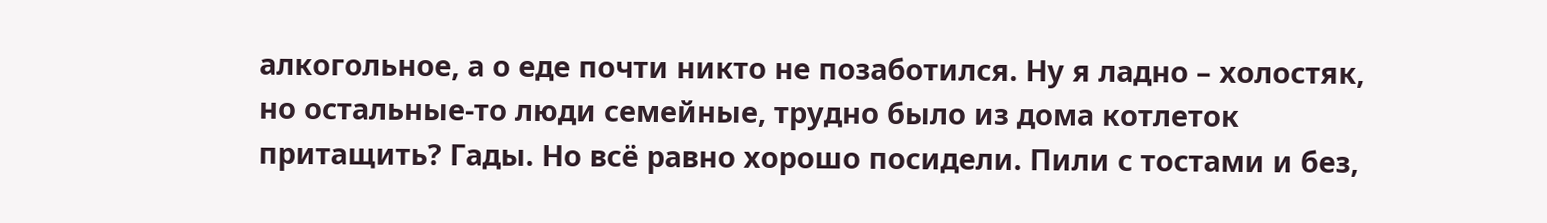алкогольное, а о еде почти никто не позаботился. Ну я ладно – холостяк, но остальные-то люди семейные, трудно было из дома котлеток притащить? Гады. Но всё равно хорошо посидели. Пили с тостами и без,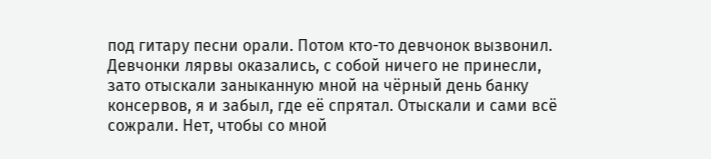под гитару песни орали. Потом кто-то девчонок вызвонил. Девчонки лярвы оказались, с собой ничего не принесли, зато отыскали заныканную мной на чёрный день банку консервов, я и забыл, где её спрятал. Отыскали и сами всё сожрали. Нет, чтобы со мной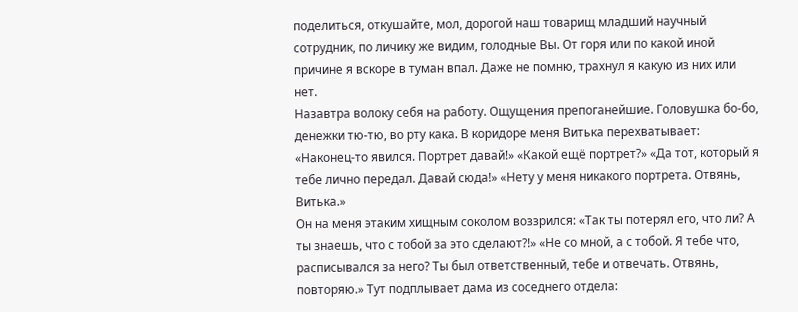поделиться, откушайте, мол, дорогой наш товарищ младший научный сотрудник, по личику же видим, голодные Вы. От горя или по какой иной причине я вскоре в туман впал. Даже не помню, трахнул я какую из них или нет.
Назавтра волоку себя на работу. Ощущения препоганейшие. Головушка бо-бо, денежки тю-тю, во рту кака. В коридоре меня Витька перехватывает: «Наконец-то явился. Портрет давай!» «Какой ещё портрет?» «Да тот, который я тебе лично передал. Давай сюда!» «Нету у меня никакого портрета. Отвянь, Витька.»
Он на меня этаким хищным соколом воззрился: «Так ты потерял его, что ли? А ты знаешь, что с тобой за это сделают?!» «Не со мной, а с тобой. Я тебе что, расписывался за него? Ты был ответственный, тебе и отвечать. Отвянь, повторяю.» Тут подплывает дама из соседнего отдела: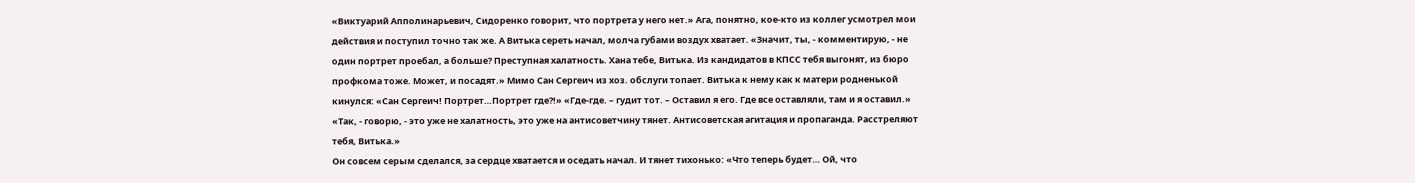«Виктуарий Апполинарьевич, Сидоренко говорит, что портрета у него нет.» Ага, понятно, кое-кто из коллег усмотрел мои действия и поступил точно так же. А Витька сереть начал, молча губами воздух хватает. «Значит, ты, - комментирую, - не один портрет проебал, а больше? Преступная халатность. Хана тебе, Витька. Из кандидатов в КПСС тебя выгонят, из бюро профкома тоже. Может, и посадят.» Мимо Сан Сергеич из хоз. обслуги топает. Витька к нему как к матери родненькой кинулся: «Сан Сергеич! Портрет…Портрет где?!» «Где-где. – гудит тот. – Оставил я его. Где все оставляли, там и я оставил.» «Так, - говорю, - это уже не халатность, это уже на антисоветчину тянет. Антисоветская агитация и пропаганда. Расстреляют тебя, Витька.»
Он совсем серым сделался, за сердце хватается и оседать начал. И тянет тихонько: «Что теперь будет… Ой, что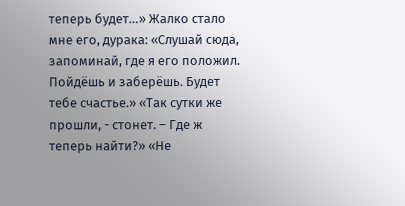теперь будет…» Жалко стало мне его, дурака: «Слушай сюда, запоминай, где я его положил. Пойдёшь и заберёшь. Будет тебе счастье.» «Так сутки же прошли, - стонет. – Где ж теперь найти?» «Не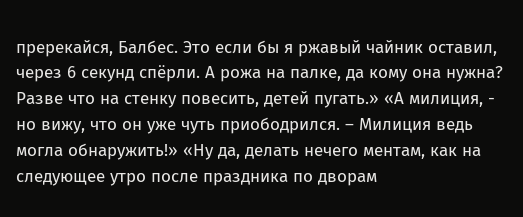пререкайся, Балбес. Это если бы я ржавый чайник оставил, через 6 секунд спёрли. А рожа на палке, да кому она нужна? Разве что на стенку повесить, детей пугать.» «А милиция, - но вижу, что он уже чуть приободрился. – Милиция ведь могла обнаружить!» «Ну да, делать нечего ментам, как на следующее утро после праздника по дворам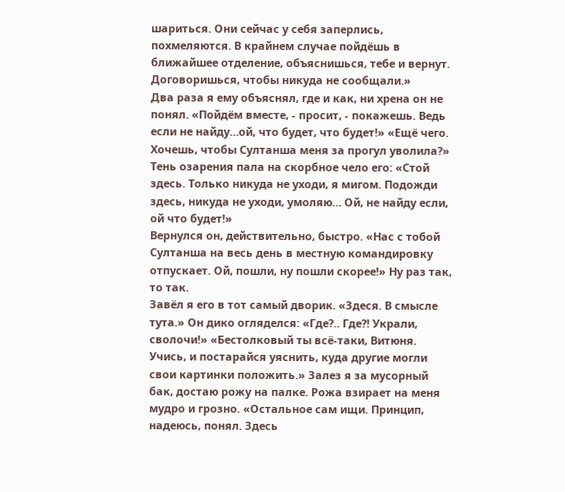шариться. Они сейчас у себя заперлись, похмеляются. В крайнем случае пойдёшь в ближайшее отделение, объяснишься, тебе и вернут. Договоришься, чтобы никуда не сообщали.»
Два раза я ему объяснял, где и как, ни хрена он не понял. «Пойдём вместе, - просит, - покажешь. Ведь если не найду…ой, что будет, что будет!» «Ещё чего. Хочешь, чтобы Султанша меня за прогул уволила?» Тень озарения пала на скорбное чело его: «Стой здесь. Только никуда не уходи, я мигом. Подожди здесь, никуда не уходи, умоляю… Ой, не найду если, ой что будет!»
Вернулся он, действительно, быстро. «Нас с тобой Султанша на весь день в местную командировку отпускает. Ой, пошли, ну пошли скорее!» Ну раз так, то так.
Завёл я его в тот самый дворик. «Здеся. В смысле тута.» Он дико огляделся: «Где?.. Где?! Украли, сволочи!» «Бестолковый ты всё-таки, Витюня. Учись, и постарайся уяснить, куда другие могли свои картинки положить.» Залез я за мусорный бак, достаю рожу на палке. Рожа взирает на меня мудро и грозно. «Остальное сам ищи. Принцип, надеюсь, понял. Здесь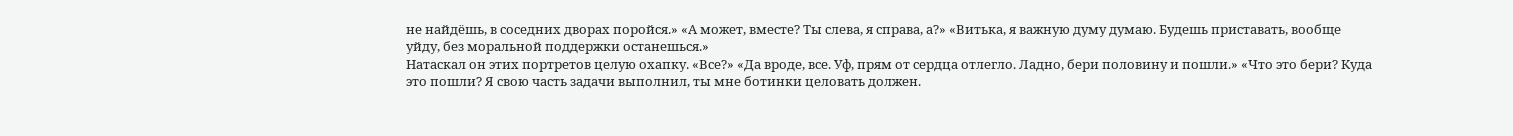не найдёшь, в соседних дворах поройся.» «А может, вместе? Ты слева, я справа, а?» «Витька, я важную думу думаю. Будешь приставать, вообще уйду, без моральной поддержки останешься.»
Натаскал он этих портретов целую охапку. «Все?» «Да вроде, все. Уф, прям от сердца отлегло. Ладно, бери половину и пошли.» «Что это бери? Куда это пошли? Я свою часть задачи выполнил, ты мне ботинки целовать должен.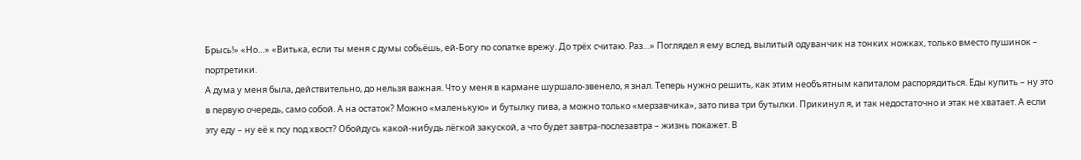Брысь!» «Но…» «Витька, если ты меня с думы собьёшь, ей-Богу по сопатке врежу. До трёх считаю. Раз…» Поглядел я ему вслед, вылитый одуванчик на тонких ножках, только вместо пушинок – портретики.
А дума у меня была, действительно, до нельзя важная. Что у меня в кармане шуршало-звенело, я знал. Теперь нужно решить, как этим необъятным капиталом распорядиться. Еды купить – ну это в первую очередь, само собой. А на остаток? Можно «маленькую» и бутылку пива, а можно только «мерзавчика», зато пива три бутылки. Прикинул я, и так недостаточно и этак не хватает. А если эту еду – ну её к псу под хвост? Обойдусь какой-нибудь лёгкой закуской, а что будет завтра-послезавтра – жизнь покажет. В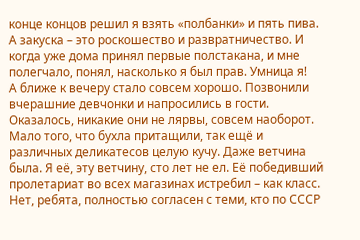конце концов решил я взять «полбанки» и пять пива. А закуска – это роскошество и развратничество. И когда уже дома принял первые полстакана, и мне полегчало, понял, насколько я был прав. Умница я!
А ближе к вечеру стало совсем хорошо. Позвонили вчерашние девчонки и напросились в гости. Оказалось, никакие они не лярвы, совсем наоборот. Мало того, что бухла притащили, так ещё и различных деликатесов целую кучу. Даже ветчина была. Я её, эту ветчину, сто лет не ел. Её победивший пролетариат во всех магазинах истребил – как класс.
Нет, ребята, полностью согласен с теми, кто по СССР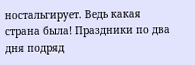ностальгирует. Ведь какая страна была! Праздники по два дня подряд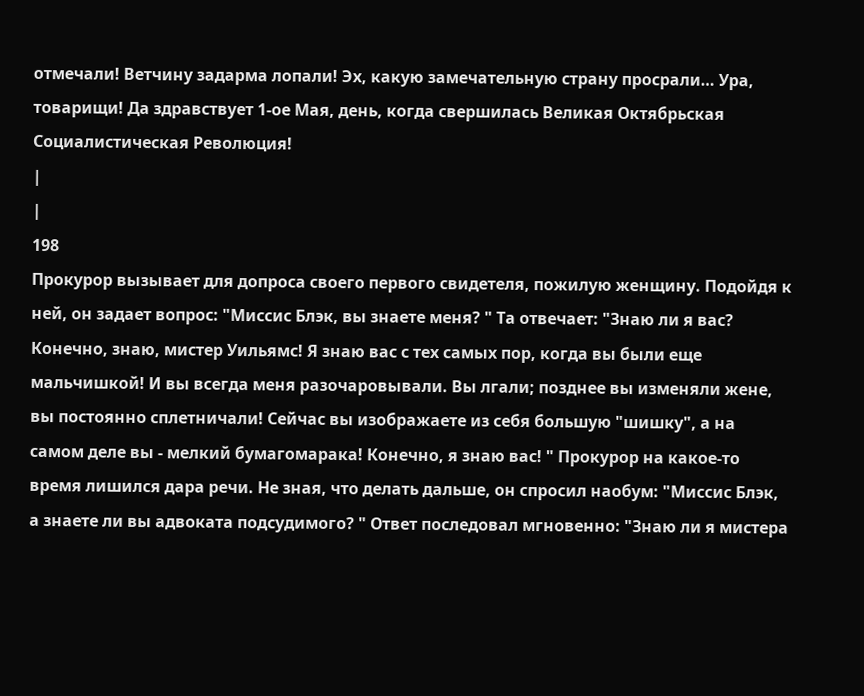отмечали! Ветчину задарма лопали! Эх, какую замечательную страну просрали… Ура, товарищи! Да здравствует 1-ое Мая, день, когда свершилась Великая Октябрьская Социалистическая Революция!
|
|
198
Прокурор вызывает для допроса своего первого свидетеля, пожилую женщину. Подойдя к ней, он задает вопрос: "Миссис Блэк, вы знаете меня? " Та отвечает: "Знаю ли я вас? Конечно, знаю, мистер Уильямс! Я знаю вас с тех самых пор, когда вы были еще мальчишкой! И вы всегда меня разочаровывали. Вы лгали; позднее вы изменяли жене, вы постоянно сплетничали! Сейчас вы изображаете из себя большую "шишку", а на самом деле вы - мелкий бумагомарака! Конечно, я знаю вас! " Прокурор на какое-то время лишился дара речи. Не зная, что делать дальше, он спросил наобум: "Миссис Блэк, а знаете ли вы адвоката подсудимого? " Ответ последовал мгновенно: "Знаю ли я мистера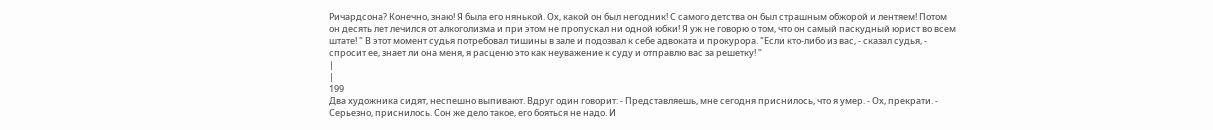Ричардсона? Конечно, знаю! Я была его нянькой. Ох, какой он был негодник! С самого детства он был страшным обжорой и лентяем! Потом он десять лет лечился от алкоголизма и при этом не пропускал ни одной юбки! Я уж не говорю о том, что он самый паскудный юрист во всем штате! " В этот момент судья потребовал тишины в зале и подозвал к себе адвоката и прокурора. "Если кто-либо из вас, - сказал судья, - спросит ее, знает ли она меня, я расценю это как неуважение к суду и отправлю вас за решетку! "
|
|
199
Два художника сидят, неспешно выпивают. Вдруг один говорит: - Представляешь, мне сегодня приснилось, что я умер. - Ох, прекрати. - Серьезно, приснилось. Сон же дело такое, его бояться не надо. И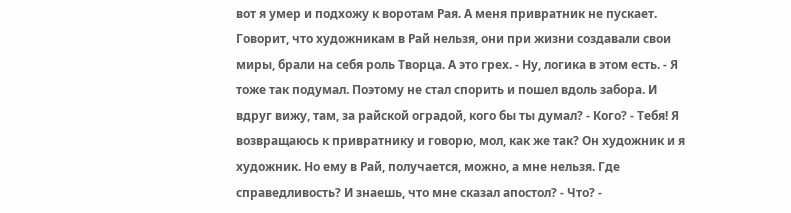вот я умер и подхожу к воротам Рая. А меня привратник не пускает. Говорит, что художникам в Рай нельзя, они при жизни создавали свои миры, брали на себя роль Творца. А это грех. - Ну, логика в этом есть. - Я тоже так подумал. Поэтому не стал спорить и пошел вдоль забора. И вдруг вижу, там, за райской оградой, кого бы ты думал? - Кого? - Тебя! Я возвращаюсь к привратнику и говорю, мол, как же так? Он художник и я художник. Но ему в Рай, получается, можно, а мне нельзя. Где справедливость? И знаешь, что мне сказал апостол? - Что? -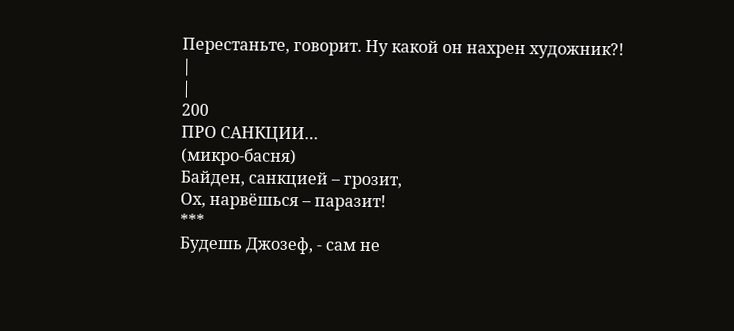Перестаньте, говорит. Ну какой он нахрен художник?!
|
|
200
ПРО САНКЦИИ…
(микро-басня)
Байден, санкцией – грозит,
Ох, нарвёшься – паразит!
***
Будешь Джозеф, - сам не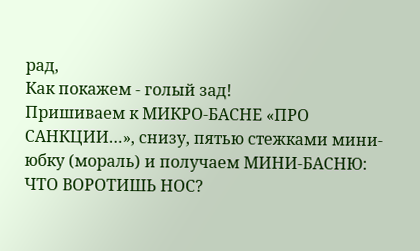рад,
Как покажем - голый зад!
Пришиваем к МИКРО-БАСНЕ «ПРО САНКЦИИ…», снизу, пятью стежками мини-юбку (мораль) и получаем МИНИ-БАСНЮ:
ЧТО ВОРОТИШЬ НОС?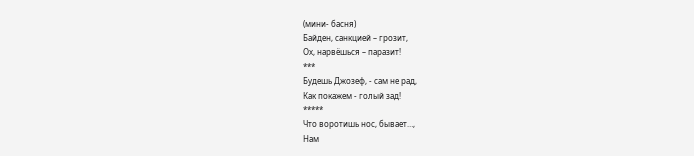(мини- басня)
Байден, санкцией – грозит,
Ох, нарвёшься – паразит!
***
Будешь Джозеф, - сам не рад,
Как покажем - голый зад!
*****
Что воротишь нос, бывает…,
Нам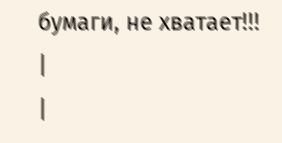бумаги, не хватает!!!
|
|